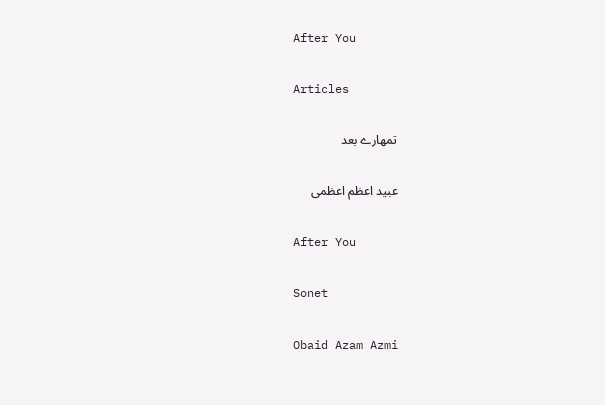After You

Articles

تمھارے بعد

عبید اعظم اعظمی

After You

Sonet

Obaid Azam Azmi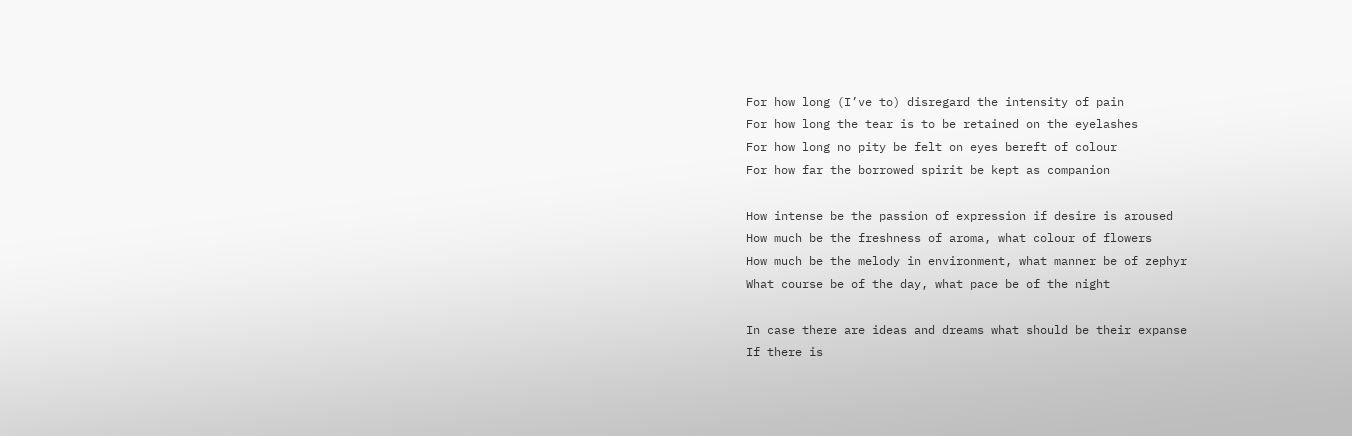For how long (I’ve to) disregard the intensity of pain
For how long the tear is to be retained on the eyelashes
For how long no pity be felt on eyes bereft of colour
For how far the borrowed spirit be kept as companion

How intense be the passion of expression if desire is aroused
How much be the freshness of aroma, what colour of flowers
How much be the melody in environment, what manner be of zephyr
What course be of the day, what pace be of the night

In case there are ideas and dreams what should be their expanse
If there is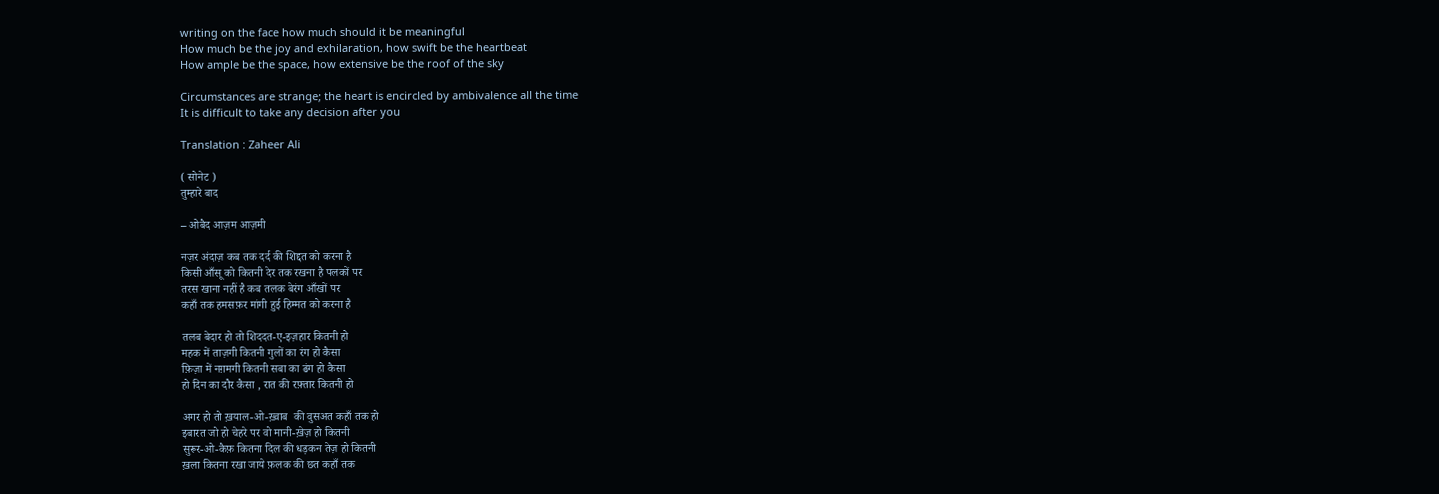writing on the face how much should it be meaningful
How much be the joy and exhilaration, how swift be the heartbeat
How ample be the space, how extensive be the roof of the sky

Circumstances are strange; the heart is encircled by ambivalence all the time
It is difficult to take any decision after you

Translation : Zaheer Ali

( सोनेट )
तुम्हारे बाद

– ओबैद आज़म आज़मी

नज़र अंदाज़ कब तक दर्द की शिद्दत को करना है
किसी आँसू को कितनी देर तक रखना है पलकों पर
तरस खाना नहीं है कब तलक बेरंग आँखों पर
कहाँ तक हमसफ़र मांगी हुई हिम्मत को करना है

तलब बेदार हो तो शिददत-ए-इज़हार कितनी हो
महक में ताज़गी कितनी गुलों का रंग हो कैसा
फ़िज़ा में नग़मगी कितनी सबा का ढंग हो कैसा
हो दिन का दौर कैसा , रात की रफ़्तार कितनी हो

अगर हो तो ख़याल-ओ-ख़्वाब  की वुसअत कहाँ तक हो
इबारत जो हो चेहरे पर वो मानी-ख़ेज़ हो कितनी
सुरूर-ओ-कैफ़ कितना दिल की धड़कन तेज़ हो कितनी
ख़ला कितना रखा जाये फ़लक की छत कहाँ तक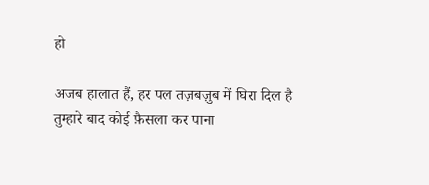हो

अजब हालात हैं, हर पल तज़बज़ुब में घिरा दिल है
तुम्हारे बाद कोई फ़ैसला कर पाना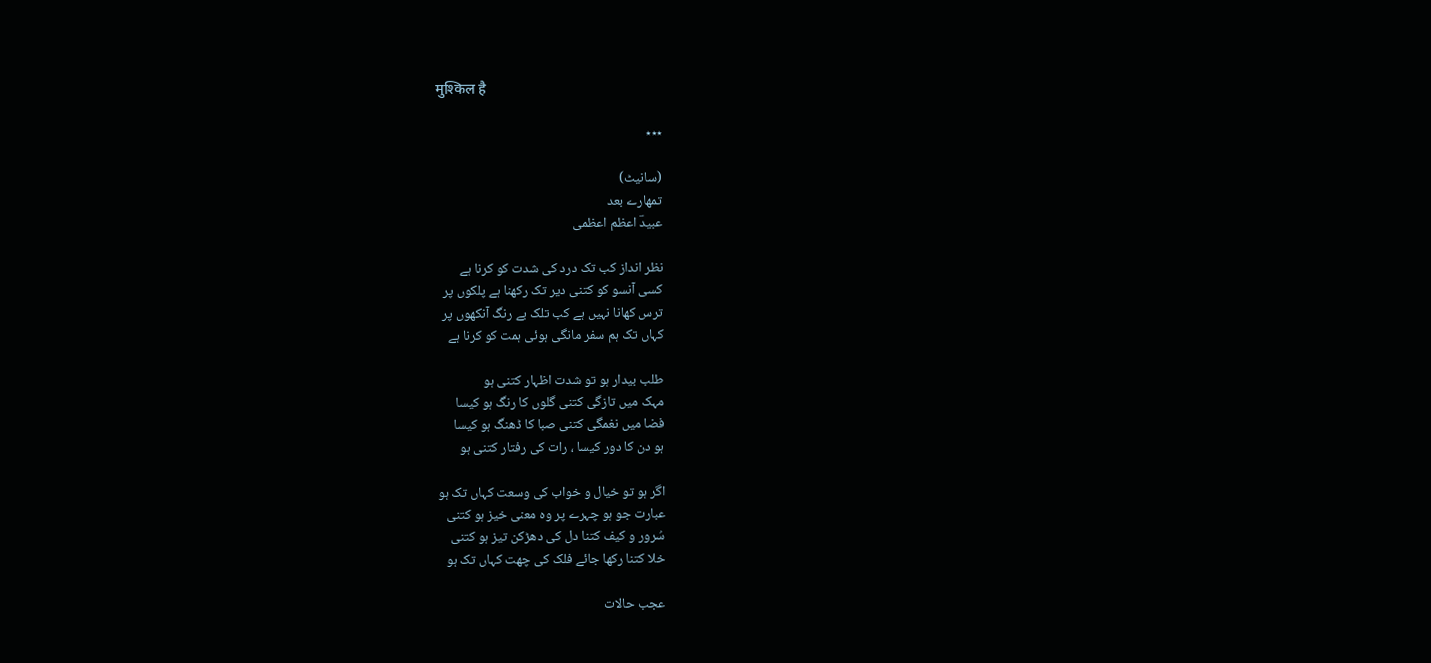मुश्किल है

٭٭٭

(سانیٹ)
تمھارے بعد
عبیدؔ اعظم اعظمی

نظر انداز کب تک درد کی شدت کو کرنا ہے
کسی آنسو کو کتنی دیر تک رکھنا ہے پلکوں پر
ترس کھانا نہیں ہے کب تلک بے رنگ آنکھوں پر
کہاں تک ہم سفر مانگی ہوئی ہمت کو کرنا ہے

طلب بیدار ہو تو شدت اظہار کتنی ہو
مہک میں تازگی کتنی گلوں کا رنگ ہو کیسا
فضا میں نغمگی کتنی صبا کا ڈھنگ ہو کیسا
ہو دن کا دور کیسا ، رات کی رفتار کتنی ہو

اگر ہو تو خیال و خواب کی وسعت کہاں تک ہو
عبارت جو ہو چہرے پر وہ معنی خیز ہو کتنی
سُرور و کیف کتنا دل کی دھڑکن تیز ہو کتنی
خلا کتنا رکھا جائے فلک کی چھت کہاں تک ہو

عجب حالات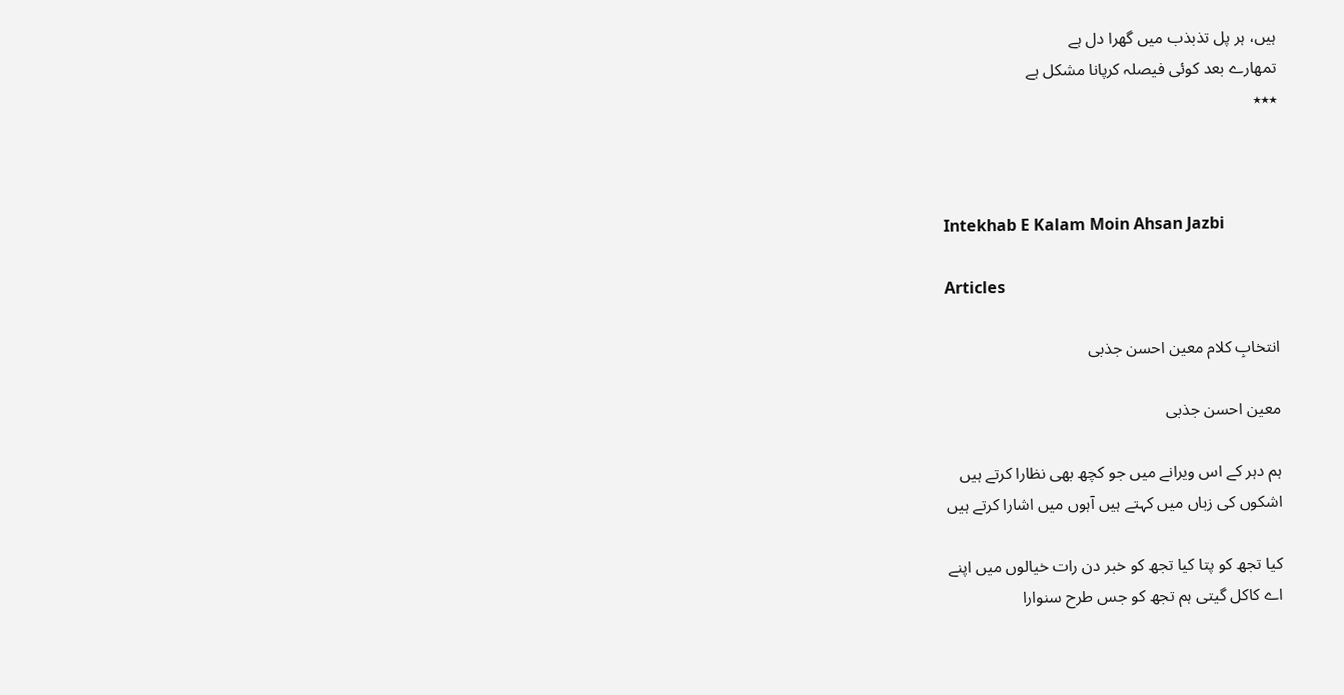ہیں، ہر پل تذبذب میں گھرا دل ہے
تمھارے بعد کوئی فیصلہ کرپانا مشکل ہے
٭٭٭



Intekhab E Kalam Moin Ahsan Jazbi

Articles

انتخابِ کلام معین احسن جذبی

معین احسن جذبی

ہم دہر کے اس ویرانے میں جو کچھ بھی نظارا کرتے ہیں
اشکوں کی زباں میں کہتے ہیں آہوں میں اشارا کرتے ہیں

کیا تجھ کو پتا کیا تجھ کو خبر دن رات خیالوں میں اپنے
اے کاکل گیتی ہم تجھ کو جس طرح سنوارا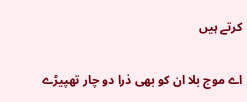کرتے ہیں

اے موج بلا ان کو بھی ذرا دو چار تھپیڑے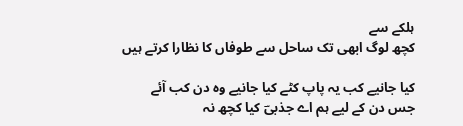ہلکے سے
کچھ لوگ ابھی تک ساحل سے طوفاں کا نظارا کرتے ہیں

کیا جانیے کب یہ پاپ کٹے کیا جانیے وہ دن کب آئے
جس دن کے لیے ہم اے جذبیؔ کیا کچھ نہ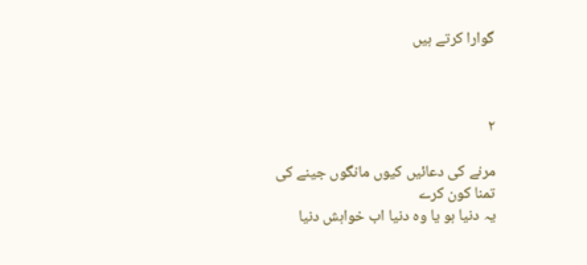گوارا کرتے ہیں



۲

مرنے کی دعائیں کیوں مانگوں جینے کی تمنا کون کرے
یہ دنیا ہو یا وہ دنیا اب خواہش دنیا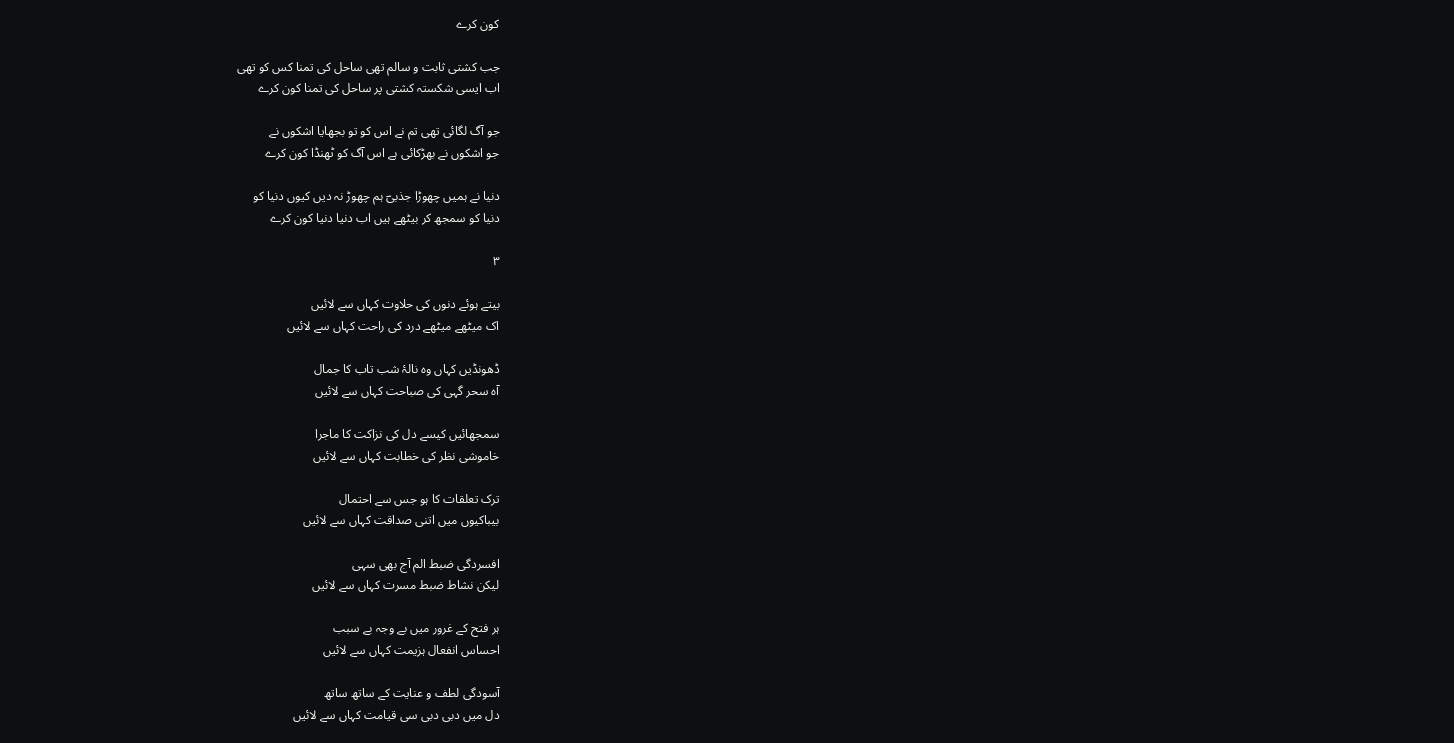کون کرے

جب کشتی ثابت و سالم تھی ساحل کی تمنا کس کو تھی
اب ایسی شکستہ کشتی پر ساحل کی تمنا کون کرے

جو آگ لگائی تھی تم نے اس کو تو بجھایا اشکوں نے
جو اشکوں نے بھڑکائی ہے اس آگ کو ٹھنڈا کون کرے

دنیا نے ہمیں چھوڑا جذبیؔ ہم چھوڑ نہ دیں کیوں دنیا کو
دنیا کو سمجھ کر بیٹھے ہیں اب دنیا دنیا کون کرے

۳

بیتے ہوئے دنوں کی حلاوت کہاں سے لائیں
اک میٹھے میٹھے درد کی راحت کہاں سے لائیں

ڈھونڈیں کہاں وہ نالۂ شب تاب کا جمال
آہ سحر گہی کی صباحت کہاں سے لائیں

سمجھائیں کیسے دل کی نزاکت کا ماجرا
خاموشی نظر کی خطابت کہاں سے لائیں

ترک تعلقات کا ہو جس سے احتمال
بیباکیوں میں اتنی صداقت کہاں سے لائیں

افسردگی ضبط الم آج بھی سہی
لیکن نشاط ضبط مسرت کہاں سے لائیں

ہر فتح کے غرور میں بے وجہ بے سبب
احساس انفعال ہزیمت کہاں سے لائیں

آسودگی لطف و عنایت کے ساتھ ساتھ
دل میں دبی دبی سی قیامت کہاں سے لائیں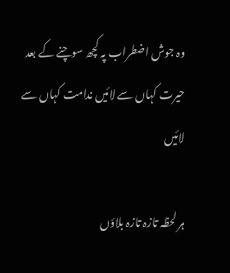وہ جوش اضطراب پہ کچھ سوچنے کے بعد
حیرت کہاں سے لائیں ندامت کہاں سے لائیں

ہر لحظہ تازہ تازہ بلاؤں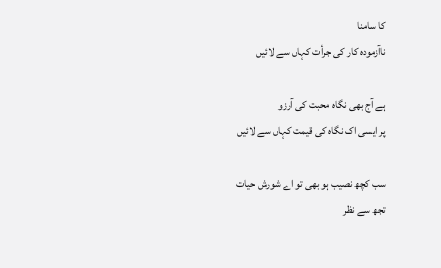کا سامنا
ناآزمودہ کار کی جرأت کہاں سے لائیں

ہے آج بھی نگاہ محبت کی آرزو
پر ایسی اک نگاہ کی قیمت کہاں سے لائیں

سب کچھ نصیب ہو بھی تو اے شورش حیات
تجھ سے نظر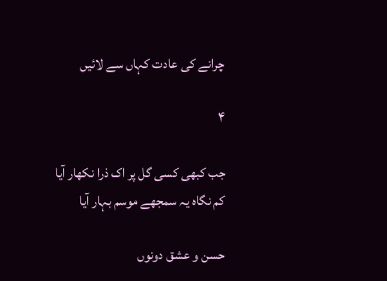چرانے کی عادت کہاں سے لائیں

۴

جب کبھی کسی گل پر اک ذرا نکھار آیا
کم نگاہ یہ سمجھے موسم بہار آیا

حسن و عشق دونوں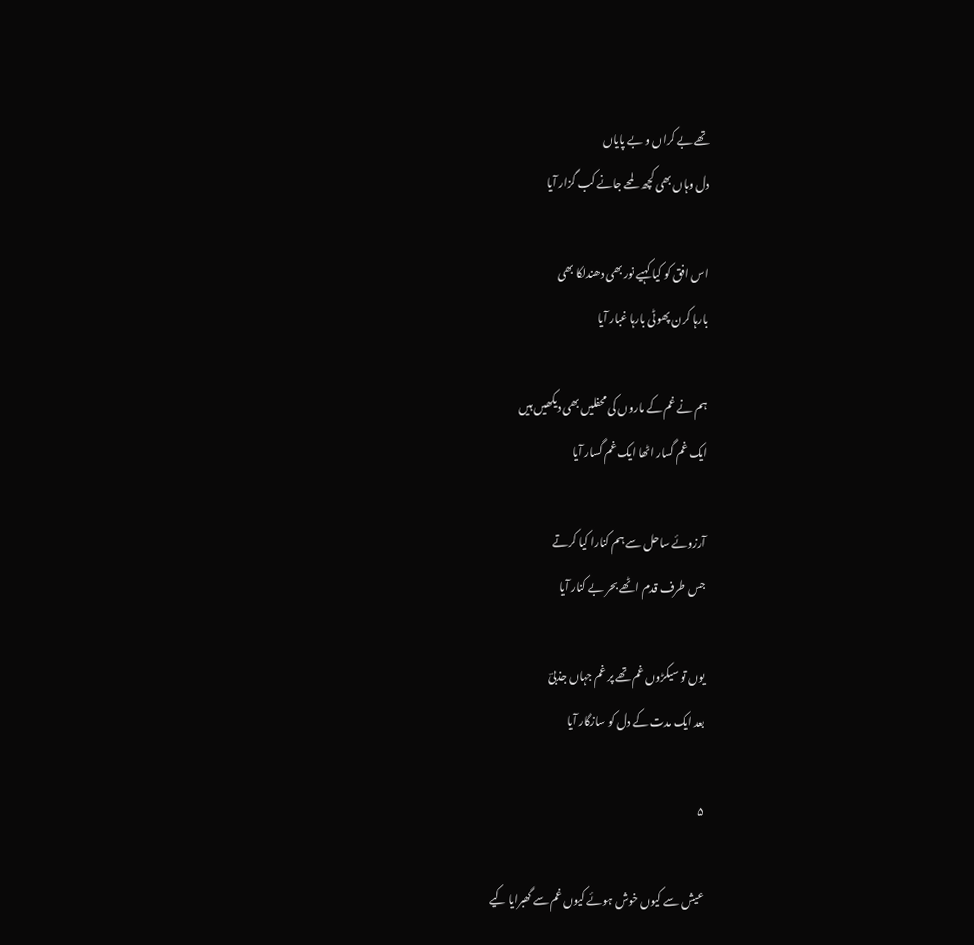تھے بے کراں و بے پایاں
دل وہاں بھی کچھ لمحے جانے کب گزار آیا

اس افق کو کیا کہیے نور بھی دھندلکا بھی
بارہا کرن پھوٹی بارہا غبار آیا

ہم نے غم کے ماروں کی محفلیں بھی دیکھیں ہیں
ایک غم گسار اٹھا ایک غم گسار آیا

آرزوئے ساحل سے ہم کنارا کیا کرتے
جس طرف قدم اٹھے بحر بے کنار آیا

یوں تو سیکڑوں غم تھے پر غم جہاں جذبیؔ
بعد ایک مدت کے دل کو سازگار آیا

۵

عیش سے کیوں خوش ہوئے کیوں غم سے گھبرایا کیے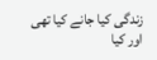زندگی کیا جانے کیا تھی اور کیا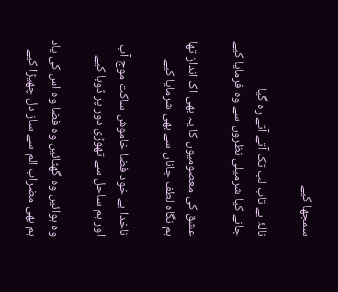سمجھا کیے

نالۂ بے تاب لب تک آتے آتے رہ گیا
جانے کیا شرمیلی نظروں سے وہ فرمایا کیے

عشق کی معصومیوں کا یہ بھی اک انداز تھا
ہم نگاہ لطف جاناں سے بھی شرمایا کیے

ناخدا بے خود فضا خاموش ساکت موج آب
اور ہم ساحل سے تھوڑی دور پر ڈوبا کیے

وہ ہوائیں وہ گھٹائیں وہ فضا وہ اس کی یاد
ہم بھی مضراب الم سے ساز دل چھیڑا کیے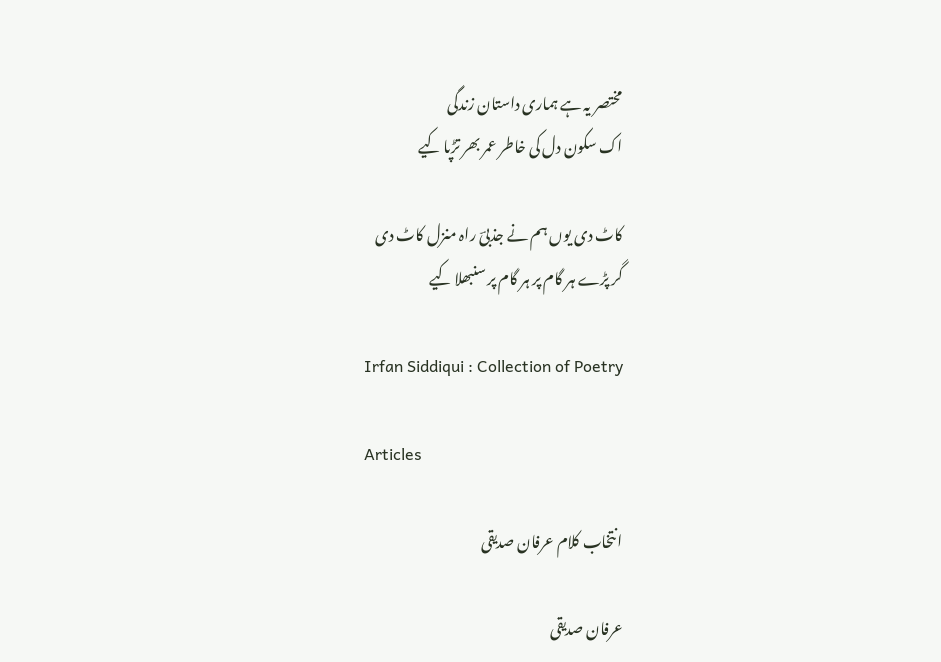مختصر یہ ہے ہماری داستان زندگی
اک سکون دل کی خاطر عمر بھر تڑپا کیے

کاٹ دی یوں ہم نے جذبیؔ راہ منزل کاٹ دی
گر پڑے ہر گام پر ہر گام پر سنبھلا کیے

Irfan Siddiqui : Collection of Poetry

Articles

انتخاب کلام عرفان صدیقی

عرفان صدیقی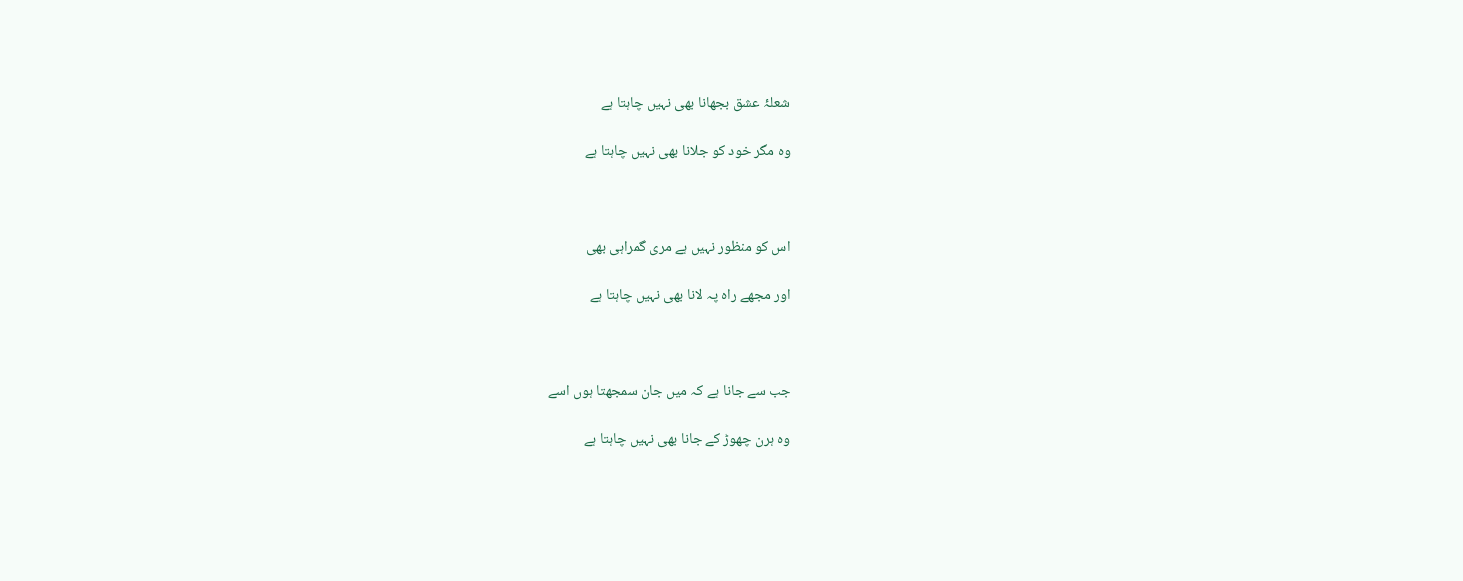شعلۂ عشق بجھانا بھی نہیں چاہتا ہے

وہ مگر خود کو جلانا بھی نہیں چاہتا ہے



اس کو منظور نہیں ہے مری گمراہی بھی

اور مجھے راہ پہ لانا بھی نہیں چاہتا ہے



جب سے جانا ہے کہ میں جان سمجھتا ہوں اسے

وہ ہرن چھوڑ کے جانا بھی نہیں چاہتا ہے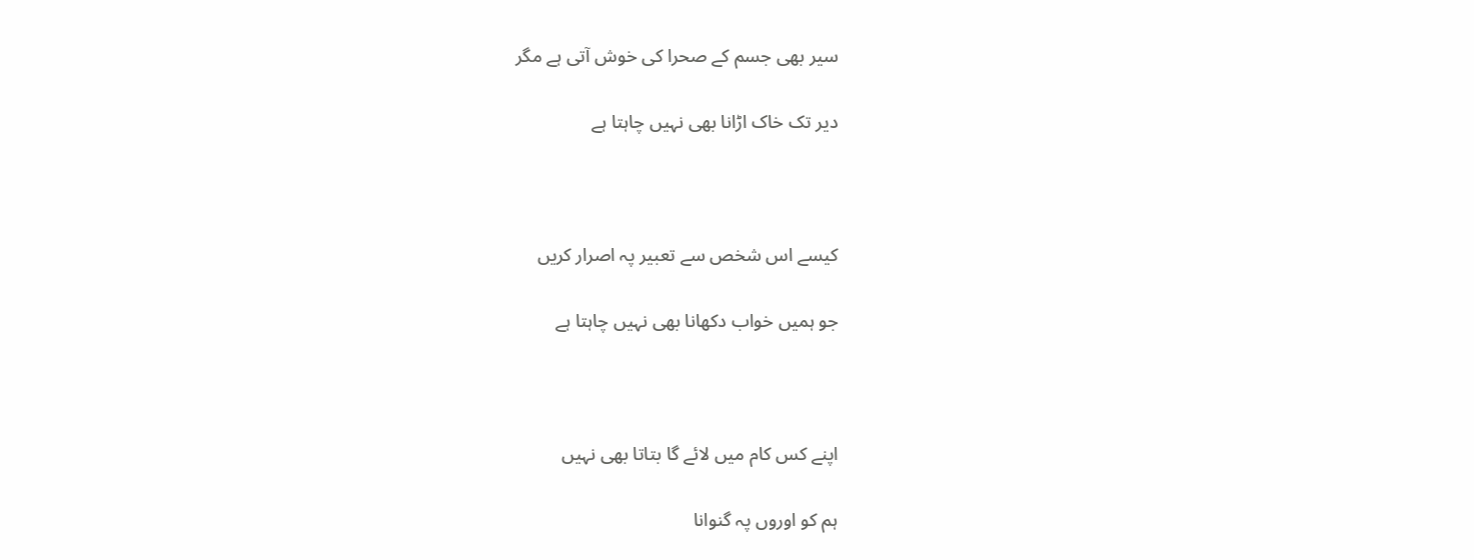سیر بھی جسم کے صحرا کی خوش آتی ہے مگر

دیر تک خاک اڑانا بھی نہیں چاہتا ہے



کیسے اس شخص سے تعبیر پہ اصرار کریں

جو ہمیں خواب دکھانا بھی نہیں چاہتا ہے



اپنے کس کام میں لائے گا بتاتا بھی نہیں

ہم کو اوروں پہ گنوانا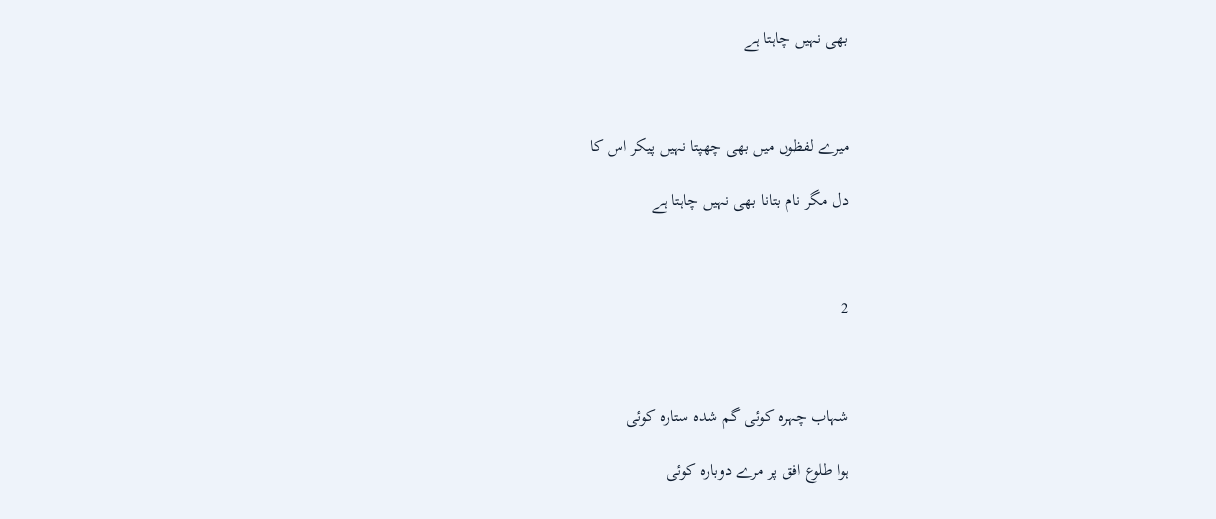بھی نہیں چاہتا ہے



میرے لفظوں میں بھی چھپتا نہیں پیکر اس کا

دل مگر نام بتانا بھی نہیں چاہتا ہے



2



شہاب چہرہ کوئی گم شدہ ستارہ کوئی

ہوا طلوع افق پر مرے دوبارہ کوئی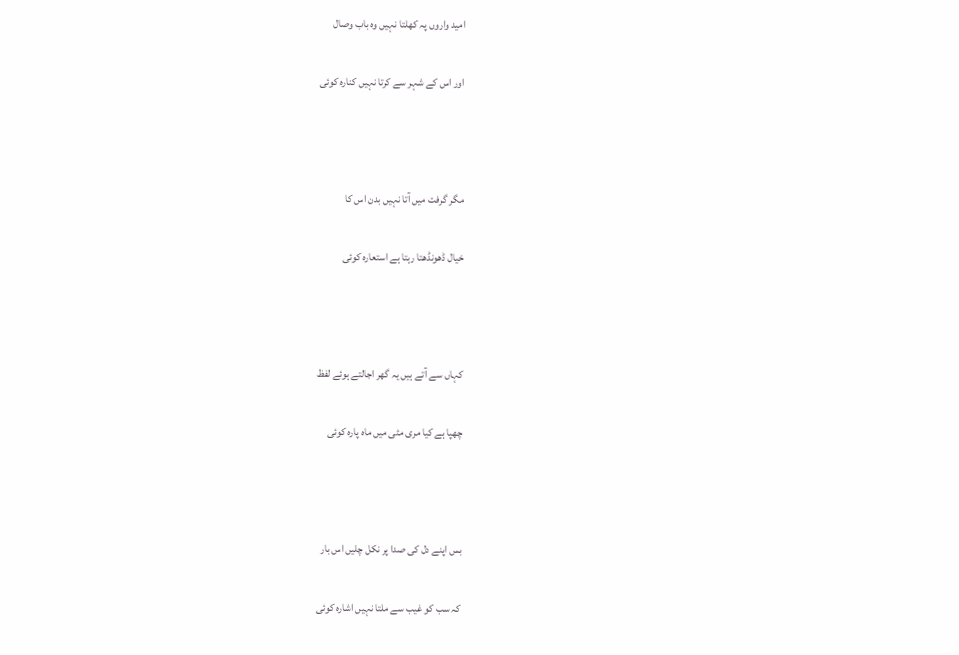امید واروں پہ کھلتا نہیں وہ باب وصال

اور اس کے شہر سے کرتا نہیں کنارہ کوئی



مگر گرفت میں آتا نہیں بدن اس کا

خیال ڈھونڈھتا رہتا ہے استعارہ کوئی



کہاں سے آتے ہیں یہ گھر اجالتے ہوئے لفظ

چھپا ہے کیا مری مٹی میں ماہ پارہ کوئی



بس اپنے دل کی صدا پر نکل چلیں اس بار

کہ سب کو غیب سے ملتا نہیں اشارہ کوئی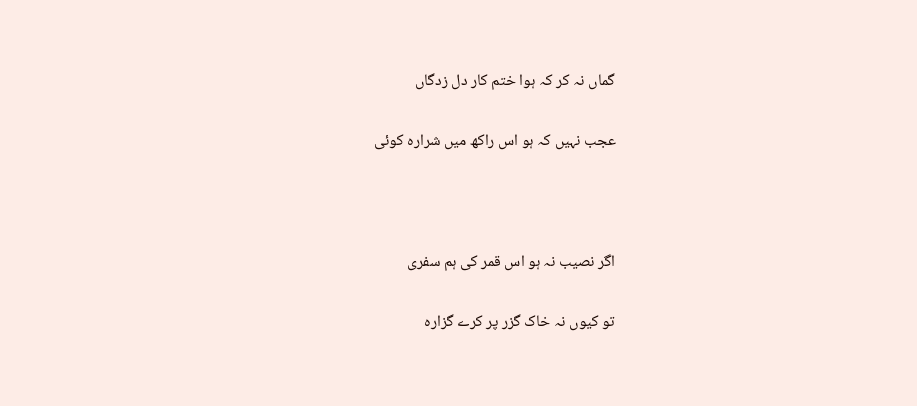گماں نہ کر کہ ہوا ختم کار دل زدگاں

عجب نہیں کہ ہو اس راکھ میں شرارہ کوئی



اگر نصیب نہ ہو اس قمر کی ہم سفری

تو کیوں نہ خاک گزر پر کرے گزارہ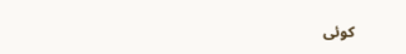کوئی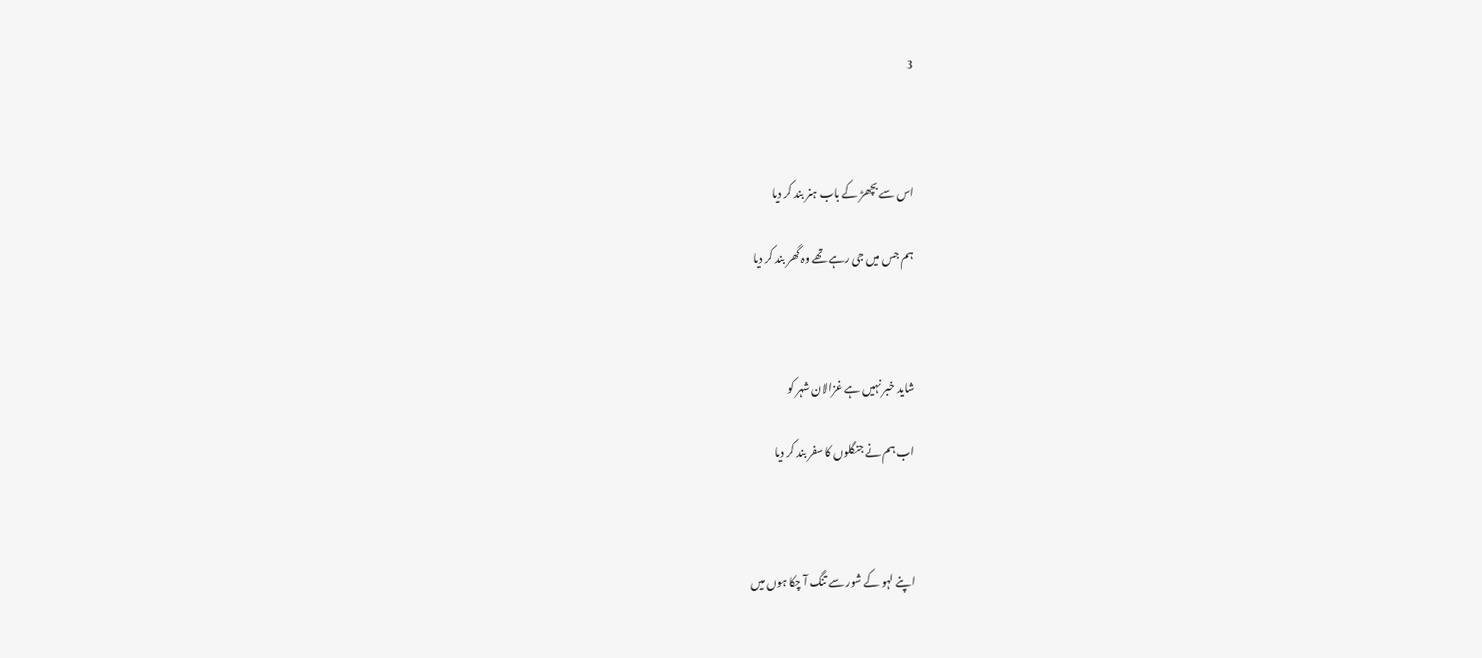3



اس سے بچھڑ کے باب ہنر بند کر دیا

ہم جس میں جی رہے تھے وہ گھر بند کر دیا



شاید خبر نہیں ہے غزالان شہر کو

اب ہم نے جنگلوں کا سفر بند کر دیا



اپنے لہو کے شور سے تنگ آ چکا ہوں میں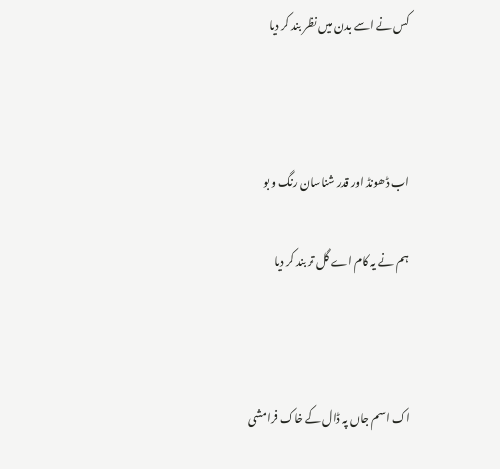کس نے اسے بدن میں نظر بند کر دیا



اب ڈھونڈ اور قدر شناسان رنگ و بو

ہم نے یہ کام اے گل تر بند کر دیا



اک اسم جاں پہ ڈال کے خاک فرامشی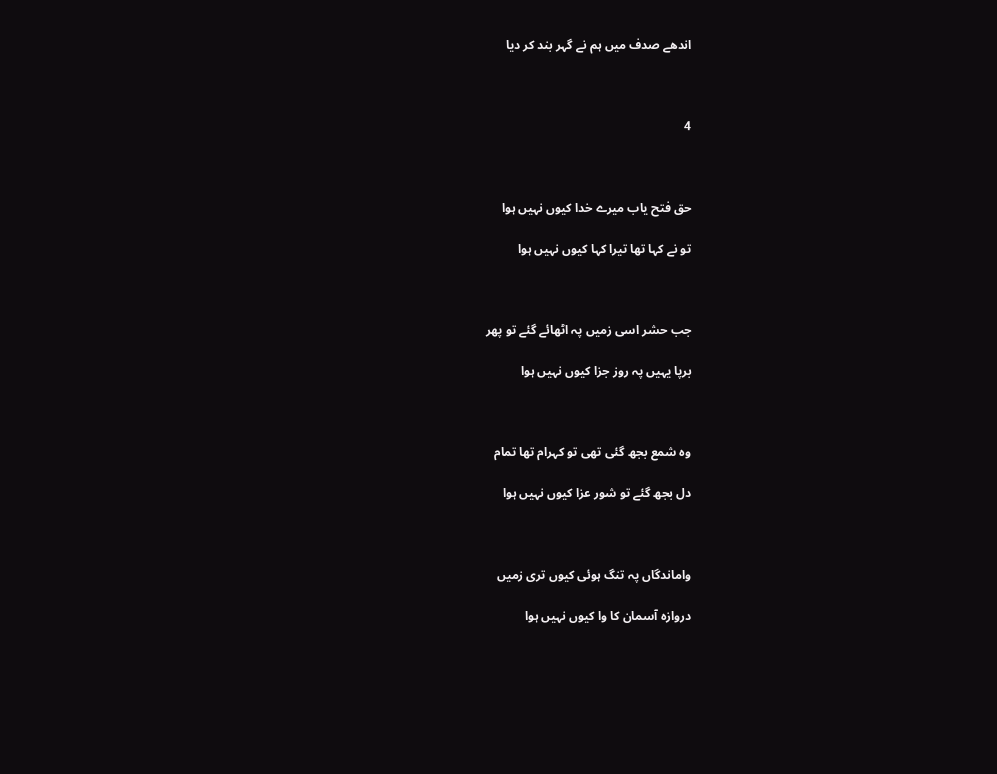اندھے صدف میں ہم نے گہر بند کر دیا



4



حق فتح یاب میرے خدا کیوں نہیں ہوا

تو نے کہا تھا تیرا کہا کیوں نہیں ہوا



جب حشر اسی زمیں پہ اٹھائے گئے تو پھر

برپا یہیں پہ روز جزا کیوں نہیں ہوا



وہ شمع بجھ گئی تھی تو کہرام تھا تمام

دل بجھ گئے تو شور عزا کیوں نہیں ہوا



واماندگاں پہ تنگ ہوئی کیوں تری زمیں

دروازہ آسمان کا وا کیوں نہیں ہوا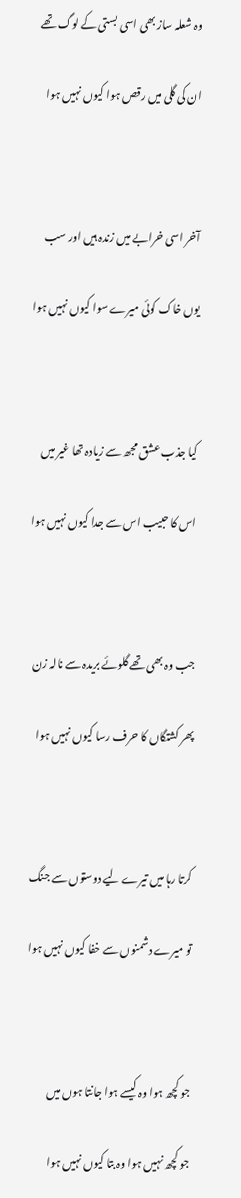وہ شعلہ ساز بھی اسی بستی کے لوگ تھے

ان کی گلی میں رقص ہوا کیوں نہیں ہوا



آخر اسی خرابے میں زندہ ہیں اور سب

یوں خاک کوئی میرے سوا کیوں نہیں ہوا



کیا جذب عشق مجھ سے زیادہ تھا غیر میں

اس کا حبیب اس سے جدا کیوں نہیں ہوا



جب وہ بھی تھے گلوئے بریدہ سے نالہ زن

پھر کشتگاں کا حرف رسا کیوں نہیں ہوا



کرتا رہا میں تیرے لیے دوستوں سے جنگ

تو میرے دشمنوں سے خفا کیوں نہیں ہوا



جو کچھ ہوا وہ کیسے ہوا جانتا ہوں میں

جو کچھ نہیں ہوا وہ بتا کیوں نہیں ہوا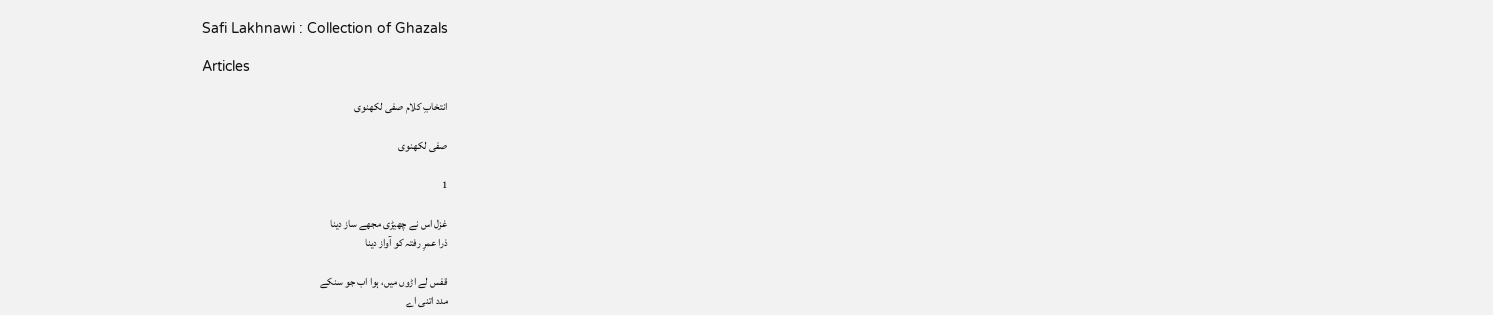Safi Lakhnawi : Collection of Ghazals

Articles

انتخابِ کلام صفی لکھنوی

صفی لکھنوی

1

غزل اس نے چھیڑی مجھے ساز دینا
ذرا عمرِ رفتہ کو آواز دینا

قفس لے اڑوں میں، ہوا اب جو سنکے
مدد اتنی اے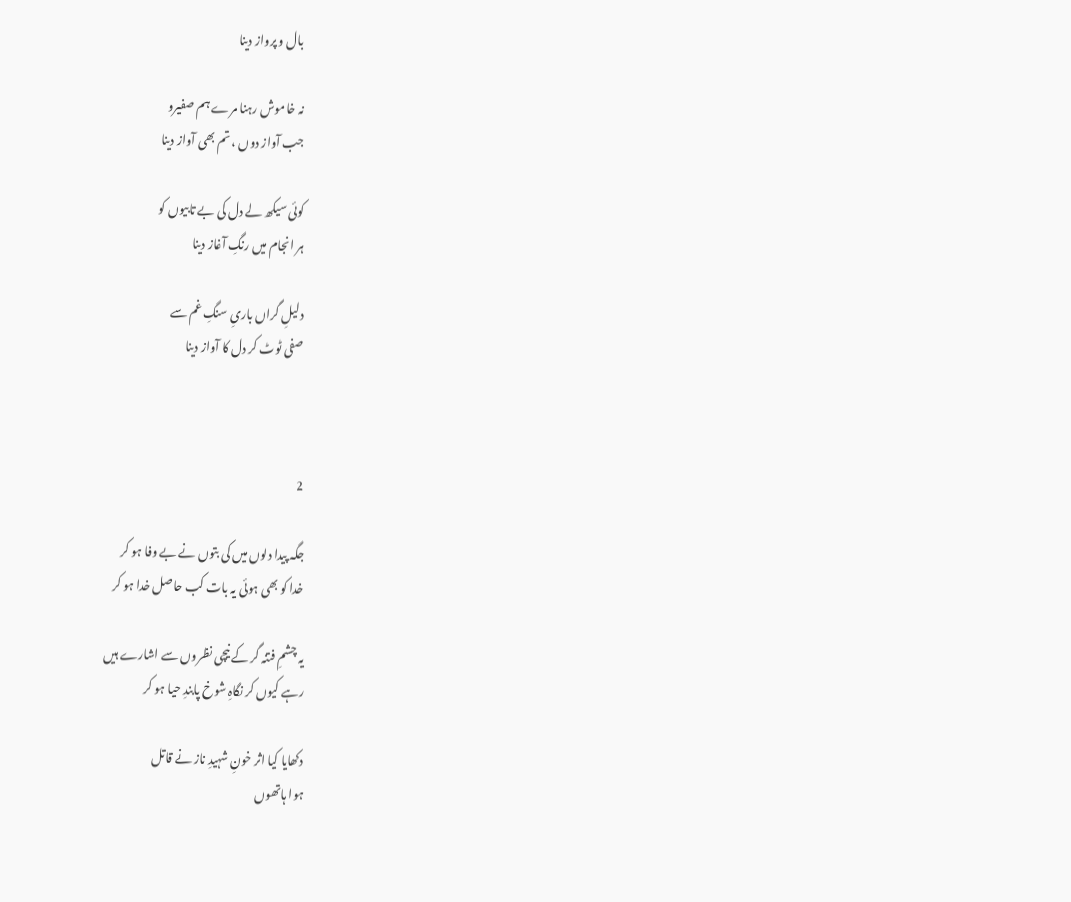بال و پرواز دینا

نہ خاموش رہنا مرے ہم صفیرو
جب آواز دوں ، تم بھی آواز دینا

کوئی سیکھ لے دل کی بے تابیوں کو
ہر انجام میں رنگِ آغاز دینا

دلیلِ گراں باریِ سنگِ غم سے
صفی ٹوٹ کر دل کا آواز دینا



2

جگہ پیدا دلوں میں کی بتوں نے بے وفا ہو کر
خدا کو بھی ہوئی یہ بات کب حاصل خدا ہو کر

یہ چشمِ فتنہ گر کے نیچی نظروں سے اشارے ہیں
رہے کیوں کر نگاہِ شوخ پابندِ حیا ہو کر

دکھایا کیا اثر خونِ شہیدِ ناز نے قاتل
ہوا ہاتھوں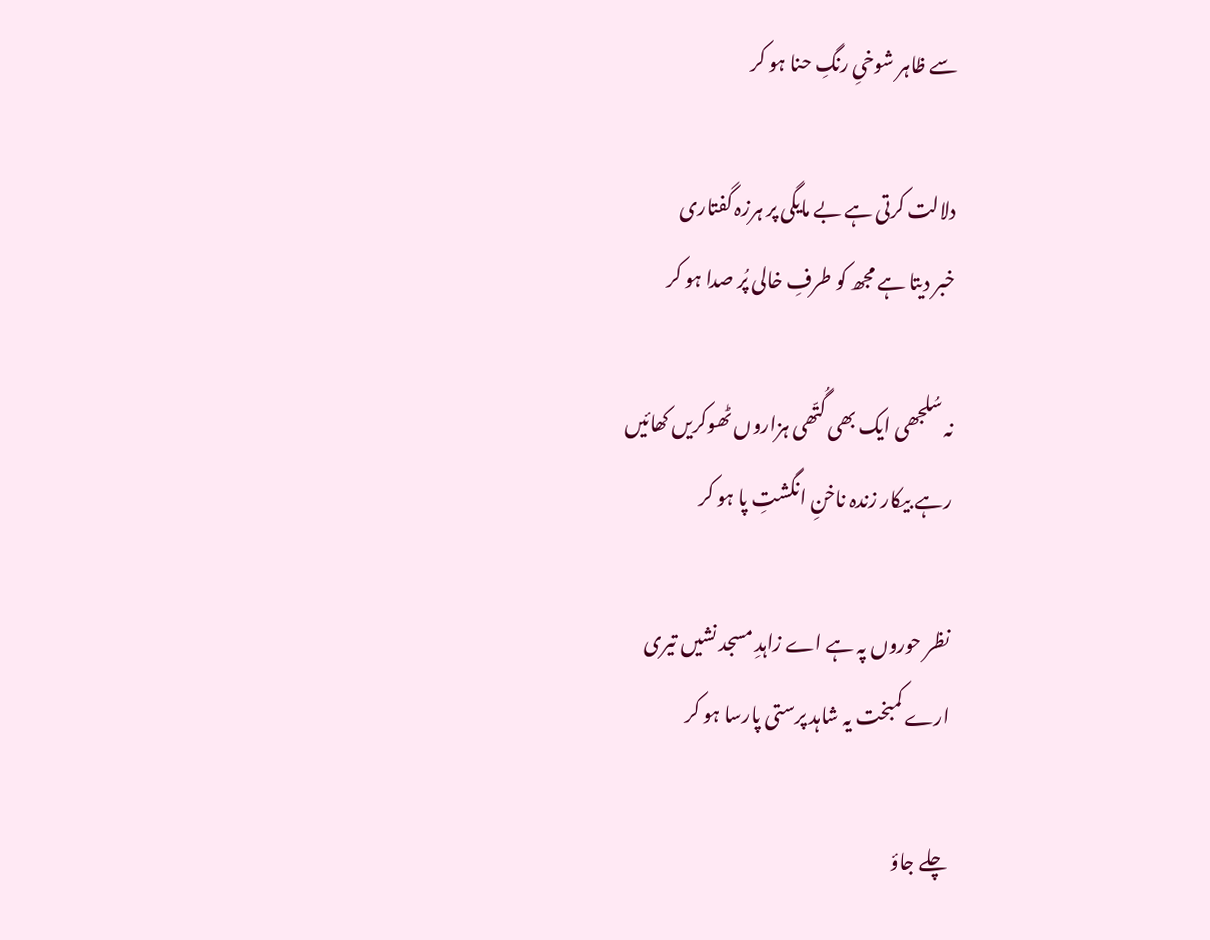سے ظاہر شوخیِ رنگِ حنا ہو کر

دلالت کرتی ہے بے مایگی پر ہرزہ گفتاری
خبر دیتا ہے مجھ کو طرفِ خالی پُر صدا ہو کر

نہ سُلجھی ایک بھی گُتّھی ہزاروں ٹھوکریں کھائیں
رہے بیکار زندہ ناخنِ انگشتِ پا ہو کر

نظر حوروں پہ ہے اے زاہدِ مسجد نشیں تیری
ارے کمبخت یہ شاہد پرستی پارسا ہو کر

چلے جاؤ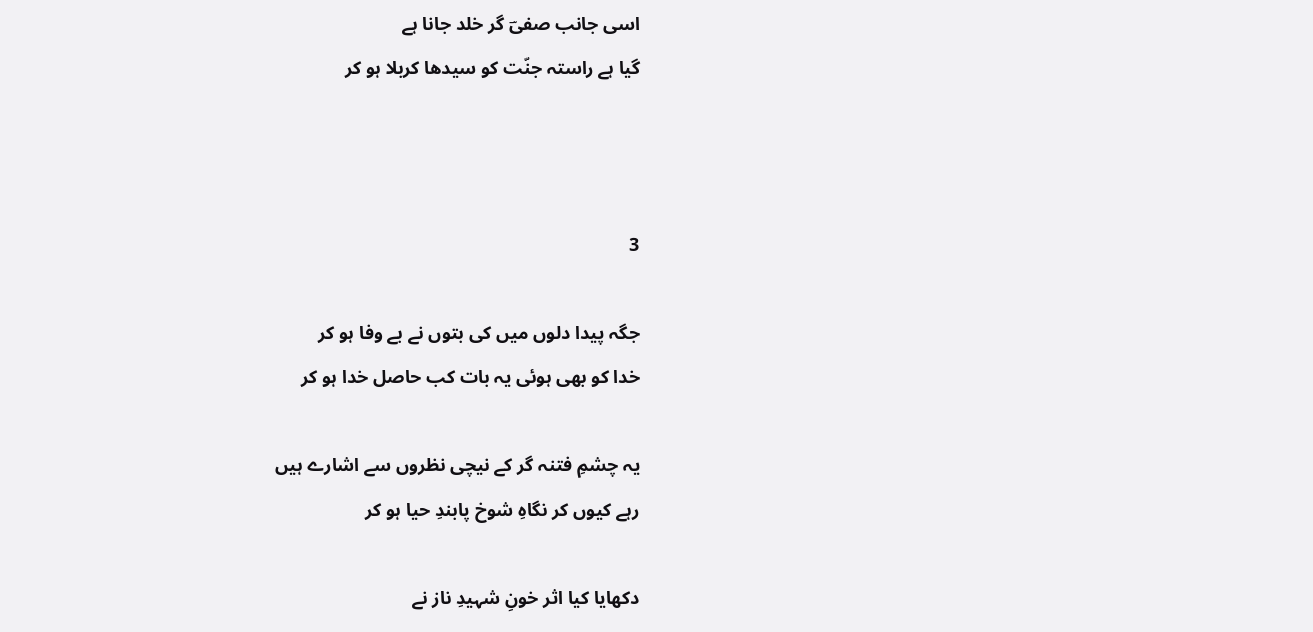اسی جانب صفیؔ گر خلد جانا ہے
گیا ہے راستہ جنّت کو سیدھا کربلا ہو کر



3

جگہ پیدا دلوں میں کی بتوں نے بے وفا ہو کر
خدا کو بھی ہوئی یہ بات کب حاصل خدا ہو کر

یہ چشمِ فتنہ گر کے نیچی نظروں سے اشارے ہیں
رہے کیوں کر نگاہِ شوخ پابندِ حیا ہو کر

دکھایا کیا اثر خونِ شہیدِ ناز نے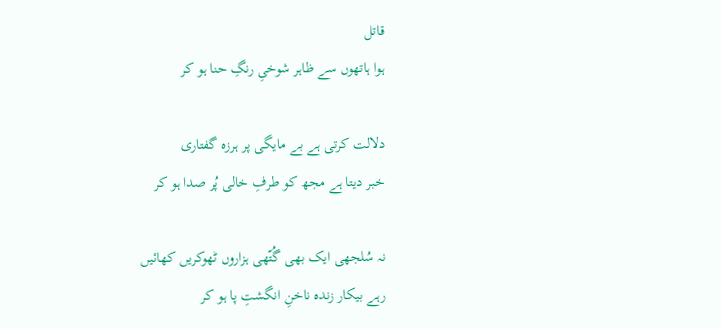قاتل
ہوا ہاتھوں سے ظاہر شوخیِ رنگِ حنا ہو کر

دلالت کرتی ہے بے مایگی پر ہرزہ گفتاری
خبر دیتا ہے مجھ کو طرفِ خالی پُر صدا ہو کر

نہ سُلجھی ایک بھی گُتّھی ہزاروں ٹھوکریں کھائیں
رہے بیکار زندہ ناخنِ انگشتِ پا ہو کر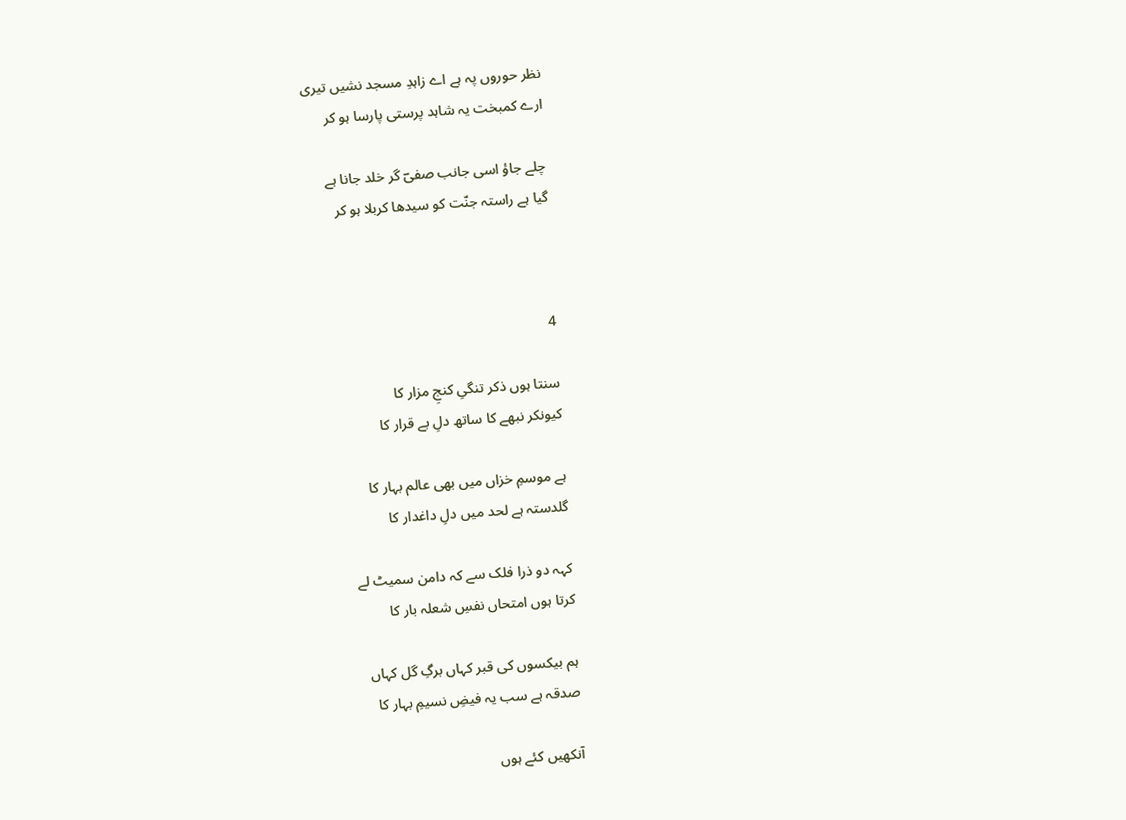نظر حوروں پہ ہے اے زاہدِ مسجد نشیں تیری
ارے کمبخت یہ شاہد پرستی پارسا ہو کر

چلے جاؤ اسی جانب صفیؔ گر خلد جانا ہے
گیا ہے راستہ جنّت کو سیدھا کربلا ہو کر



4

سنتا ہوں ذکر تنگیِ کنجِ مزار کا
کیونکر نبھے کا ساتھ دلِ بے قرار کا

ہے موسمِ خزاں میں بھی عالم بہار کا
گلدستہ ہے لحد میں دلِ داغدار کا

کہہ دو ذرا فلک سے کہ دامن سمیٹ لے
کرتا ہوں امتحاں نفسِ شعلہ بار کا

ہم بیکسوں کی قبر کہاں برگِ گل کہاں
صدقہ ہے سب یہ فیضِ نسیمِ بہار کا

آنکھیں کئے ہوں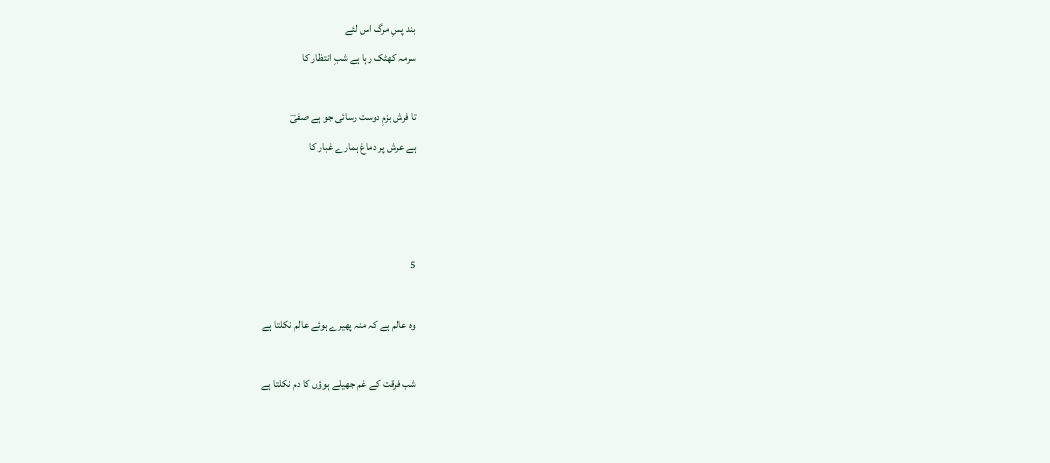بند پسِ مرگ اس لئے
سرمہ کھٹک رہا ہے شبِ انتظار کا

تا فرش بزمِ دوست رسائی جو ہے صفیؔ
ہے عرش پر دماغ ہمارے غبار کا



5

وہ عالم ہے کہ منہ پھیرے ہوئے عالم نکلتا ہے

شب فرقت کے غم جھیلے ہوؤں کا دم نکلتا ہے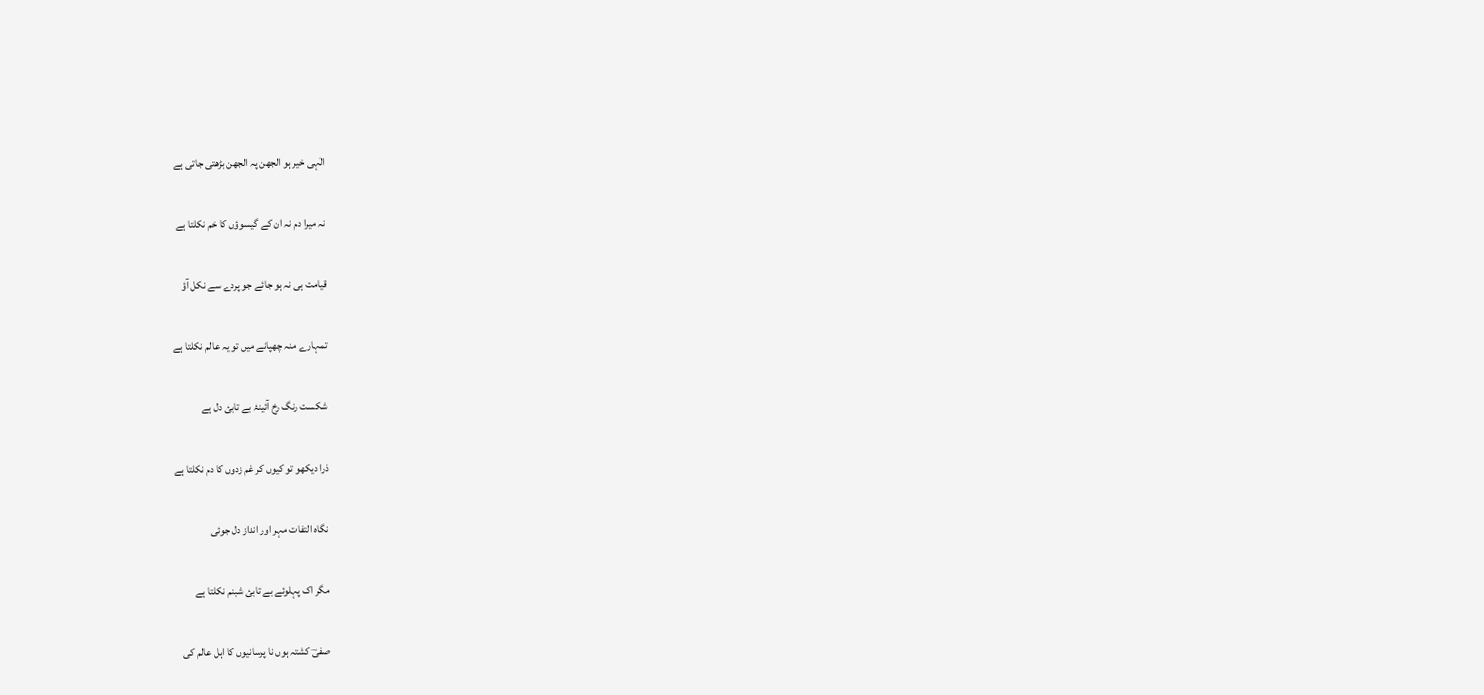الٰہی خیر ہو الجھن پہ الجھن بڑھتی جاتی ہے

نہ میرا دم نہ ان کے گیسوؤں کا خم نکلتا ہے

قیامت ہی نہ ہو جائے جو پردے سے نکل آؤ

تمہارے منہ چھپانے میں تو یہ عالم نکلتا ہے

شکست رنگ رخ آئینۂ بے تابئ دل ہے

ذرا دیکھو تو کیوں کر غم زدوں کا دم نکلتا ہے

نگاہ التفات مہر اور انداز دل جوئی

مگر اک پہلوئے بے تابئ شبنم نکلتا ہے

صفیؔ کشتہ ہوں نا‌ پرسانیوں کا اہل عالم کی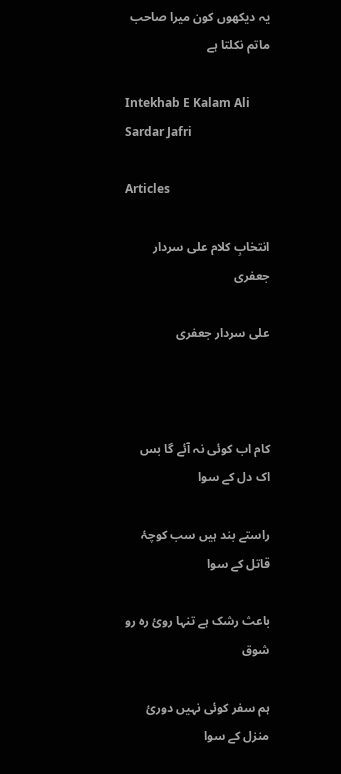یہ دیکھوں کون میرا صاحب ماتم نکلتا ہے

Intekhab E Kalam Ali Sardar Jafri

Articles

انتخابِ کلام علی سردار جعفری

علی سردار جعفری



کام اب کوئی نہ آئے گا بس اک دل کے سوا

راستے بند ہیں سب کوچۂ قاتل کے سوا

باعث رشک ہے تنہا رویٔ رہ رو شوق

ہم سفر کوئی نہیں دورئ منزل کے سوا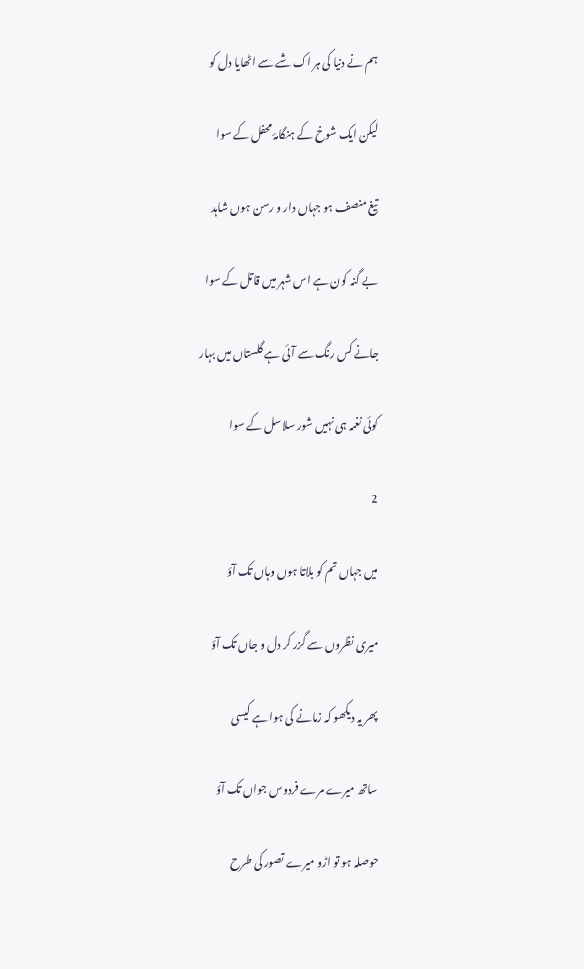ہم نے دنیا کی ہر اک شے سے اٹھایا دل کو

لیکن ایک شوخ کے ہنگامۂ محفل کے سوا

تیغ منصف ہو جہاں دار و رسن ہوں شاہد

بے گنہ کون ہے اس شہر میں قاتل کے سوا

جانے کس رنگ سے آئی ہے گلستاں میں بہار

کوئی نغمہ ہی نہیں شور سلاسل کے سوا

2

میں جہاں تم کو بلاتا ہوں وہاں تک آؤ

میری نظروں سے گزر کر دل و جاں تک آؤ

پھر یہ دیکھو کہ زمانے کی ہوا ہے کیسی

ساتھ میرے مرے فردوس جواں تک آؤ

حوصلہ ہو تو اڑو میرے تصور کی طرح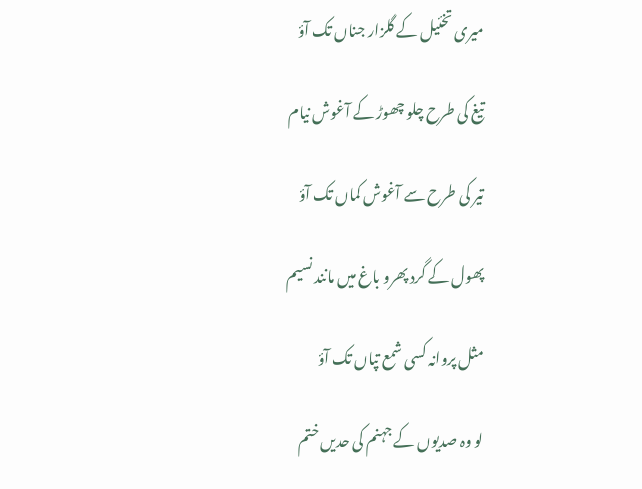میری تخئیل کے گلزار جناں تک آؤ

تیغ کی طرح چلو چھوڑ کے آغوش نیام

تیر کی طرح سے آغوش کماں تک آؤ

پھول کے گرد پھرو باغ میں مانند نسیم

مثل پروانہ کسی شمع تپاں تک آؤ

لو وہ صدیوں کے جہنم کی حدیں ختم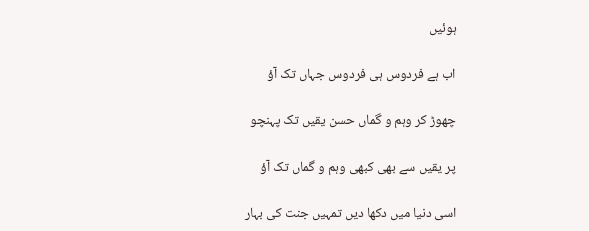ہوئیں

اب ہے فردوس ہی فردوس جہاں تک آؤ

چھوڑ کر وہم و گماں حسن یقیں تک پہنچو

پر یقیں سے بھی کبھی وہم و گماں تک آؤ

اسی دنیا میں دکھا دیں تمہیں جنت کی بہار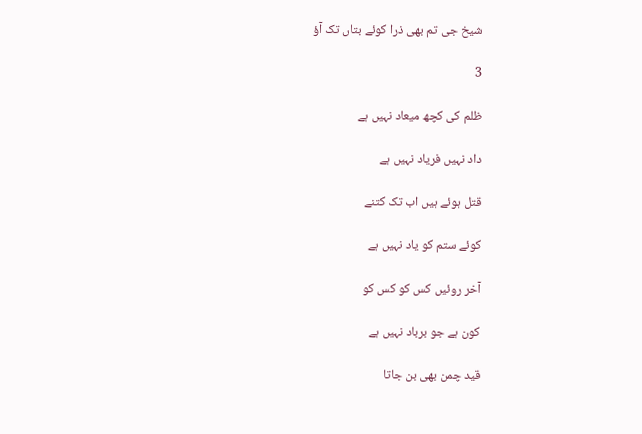شیخ جی تم بھی ذرا کوئے بتاں تک آؤ

3

ظلم کی کچھ میعاد نہیں ہے

داد نہیں فریاد نہیں ہے

قتل ہوئے ہیں اب تک کتنے

کوئے ستم کو یاد نہیں ہے

آخر روئیں کس کو کس کو

کون ہے جو برباد نہیں ہے

قید چمن بھی بن جاتا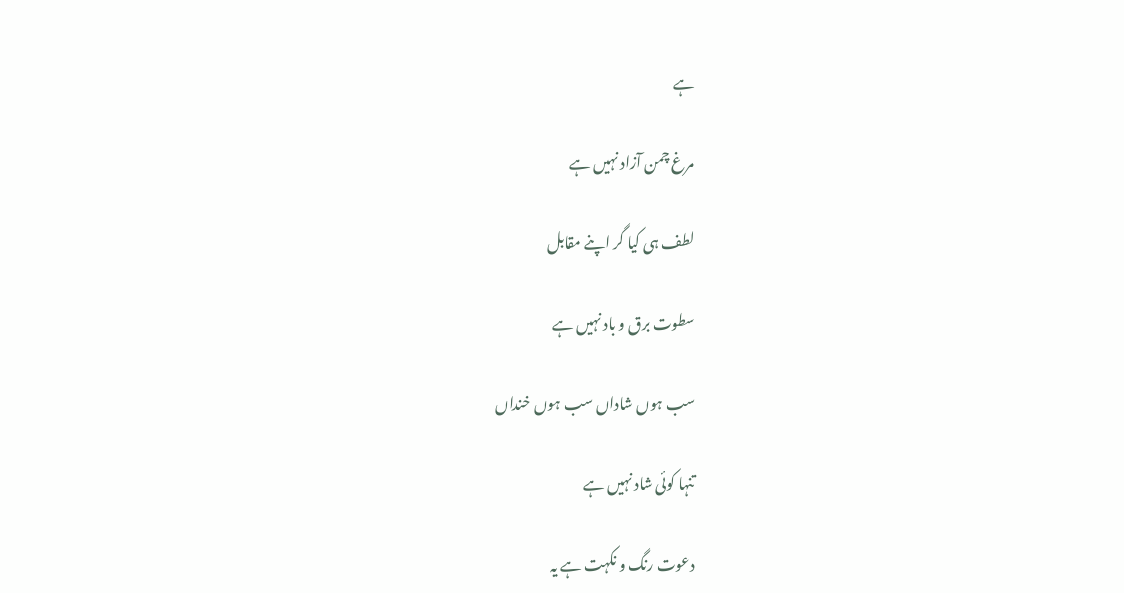ہے

مرغ چمن آزاد نہیں ہے

لطف ہی کیا گر اپنے مقابل

سطوت برق‌ و باد نہیں ہے

سب ہوں شاداں سب ہوں خنداں

تنہا کوئی شاد نہیں ہے

دعوت رنگ و نکہت ہے یہ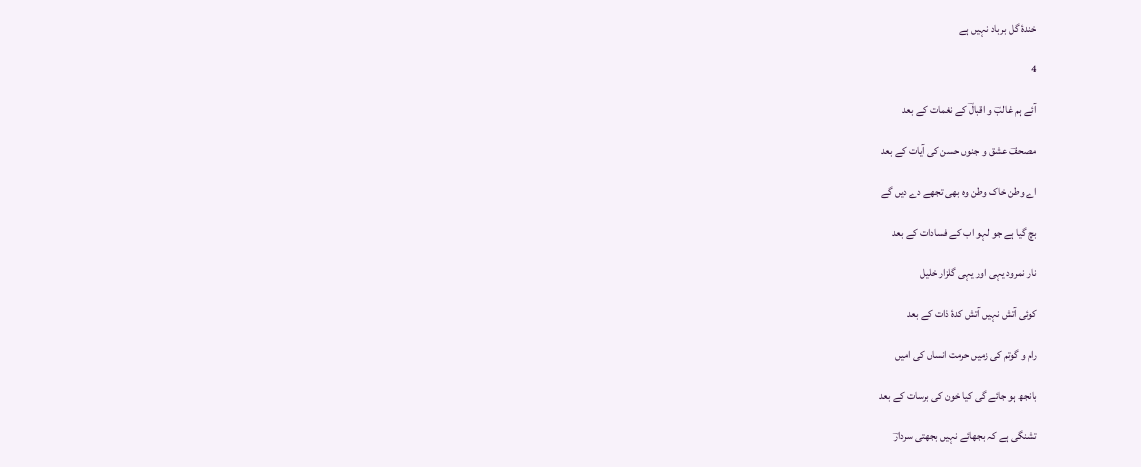خندۂ گل برباد نہیں ہے

4

آئے ہم غالبؔ‌ و اقبالؔ کے نغمات کے بعد

مصحفؔ عشق و جنوں حسن کی آیات کے بعد

اے وطن خاک وطن وہ بھی تجھے دے دیں گے

بچ گیا ہے جو لہو اب کے فسادات کے بعد

نار نمرود یہی اور یہی گلزار خلیل

کوئی آتش نہیں آتش کدۂ ذات کے بعد

رام و گوتم کی زمیں حرمت انساں کی امیں

بانجھ ہو جائے گی کیا خون کی برسات کے بعد

تشنگی ہے کہ بجھائے نہیں بجھتی سردارؔ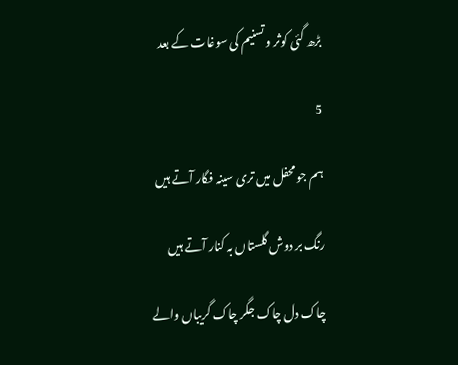بڑھ گئی کوثر و تسنیم کی سوغات کے بعد

5

ہم جو محفل میں تری سینہ فگار آتے ہیں

رنگ‌ بر دوش گلستاں بہ کنار آتے ہیں

چاک دل چاک جگر چاک گریباں والے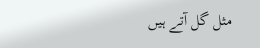مثل گل آتے ہیں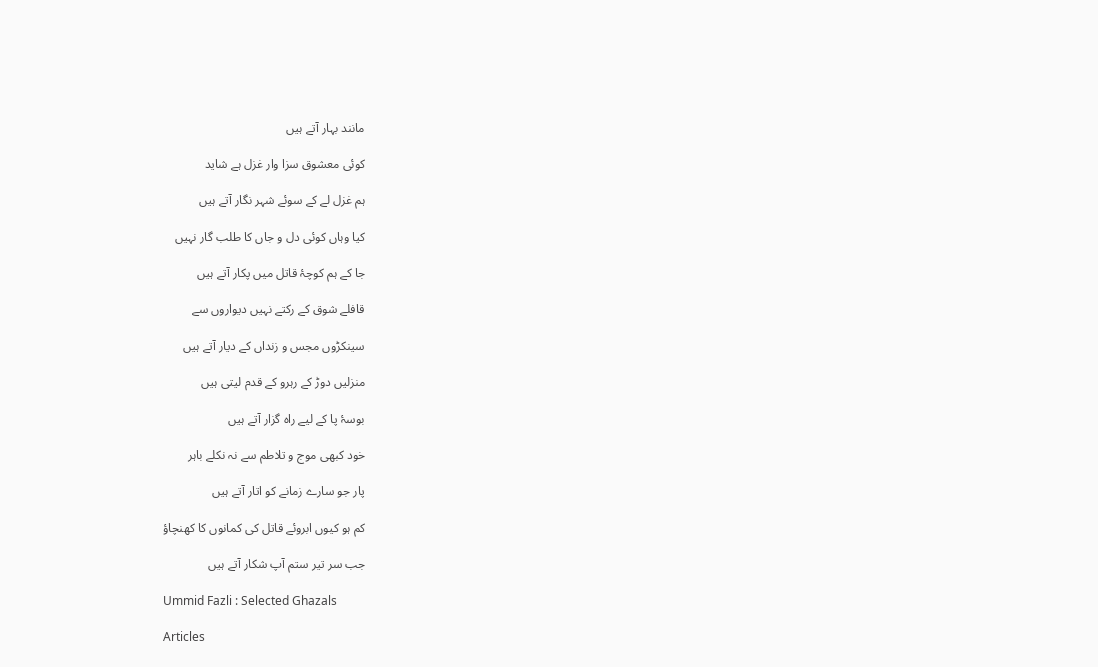مانند بہار آتے ہیں

کوئی معشوق سزا وار غزل ہے شاید

ہم غزل لے کے سوئے شہر نگار آتے ہیں

کیا وہاں کوئی دل و جاں کا طلب گار نہیں

جا کے ہم کوچۂ قاتل میں پکار آتے ہیں

قافلے شوق کے رکتے نہیں دیواروں سے

سینکڑوں مجس و زنداں کے دیار آتے ہیں

منزلیں دوڑ کے رہرو کے قدم لیتی ہیں

بوسۂ پا کے لیے راہ گزار آتے ہیں

خود کبھی موج و تلاطم سے نہ نکلے باہر

پار جو سارے زمانے کو اتار آتے ہیں

کم ہو کیوں ابروئے قاتل کی کمانوں کا کھنچاؤ

جب سر تیر ستم آپ شکار آتے ہیں

Ummid Fazli : Selected Ghazals

Articles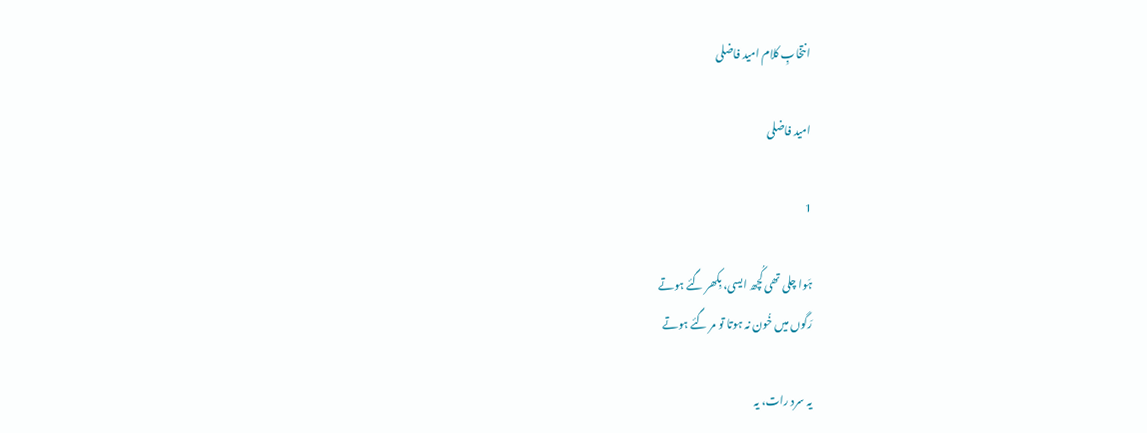انتخابِ کلام امید فاضلی

امید فاضلی

1

ہَوا چلی تھی کُچھ ایسی، بِکھر گئے ہوتے
رَگوں میں خُون نہ ہوتا تو مر گئے ہوتے

یہ سرد رات، یہ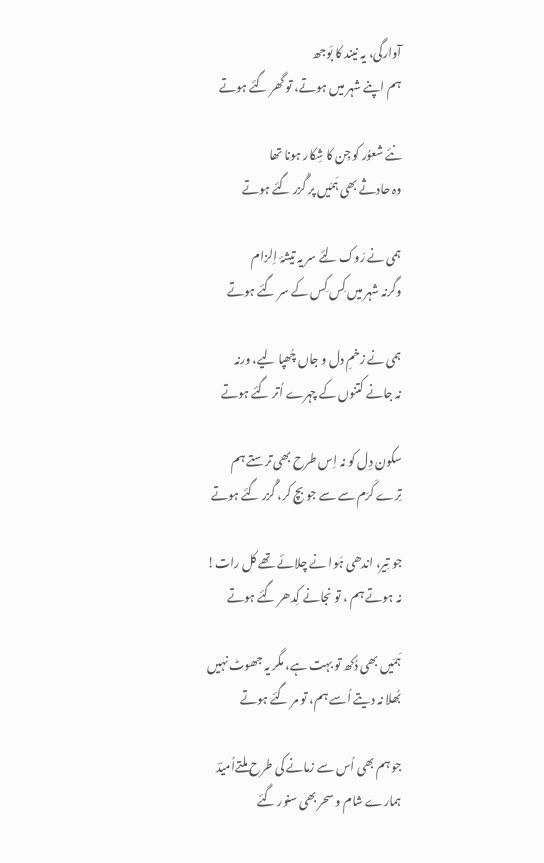آوارگی، یہ نیند کا بَوجھ
ہم اپنے شہر میں ہوتے، تو گھر گئے ہوتے

نئے شعوُر کو جِن کا شِکار ہونا تھا
وہ حادثے بھی ہَمَیں پر گُزر گئے ہوتے

ہمی نے رَوک لِئے سر یہ تیشۂ اِلزام
وگرنہ شہر میں کِس کِس کے سر گئے ہوتے

ہمی نے زخمِ دل و جاں چُھپا لیے، ورنہ
نہ جانے کتنوں کے چہرے اُتر گئے ہوتے

سکون دِل کو نہ اِس طرح بھی ترستے ہم
تِرے کَرَم سے سے جو بچ کر، گُزر گئے ہوتے

جو تِیر، اندھی ہَوا نے چلائے تھے کل رات!
نہ ہوتے ہم ، تو نجانے کِدھر گئے ہوتے

ہَمَیں بھی دُکھ تو بہت ہے، مگر یہ جھوٹ نہیں
بُھلا نہ دیتے اُسے ہم، تو مر گئے ہوتے

جو ہم بھی اُس سے زمانے کی طرح ملتےاُمیدؔ
ہمارے شام و سحر بھی سنور گئے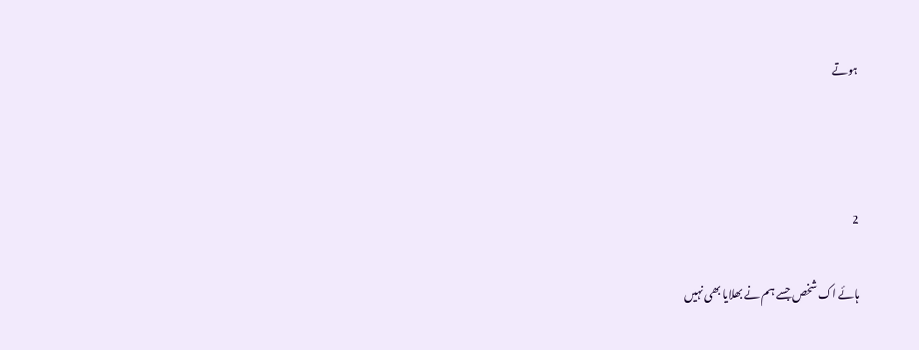ہوتے



2

ہائے اک شخص جسے ہم نے بھلایا بھی نہیں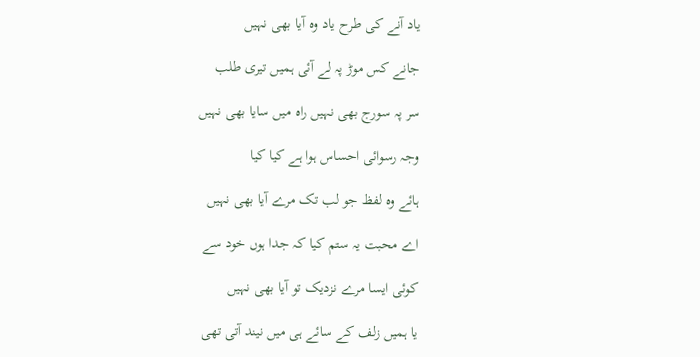یاد آنے کی طرح یاد وہ آیا بھی نہیں

جانے کس موڑ پہ لے آئی ہمیں تیری طلب

سر پہ سورج بھی نہیں راہ میں سایا بھی نہیں

وجہ رسوائی احساس ہوا ہے کیا کیا

ہائے وہ لفظ جو لب تک مرے آیا بھی نہیں

اے محبت یہ ستم کیا کہ جدا ہوں خود سے

کوئی ایسا مرے نزدیک تو آیا بھی نہیں

یا ہمیں زلف کے سائے ہی میں نیند آتی تھی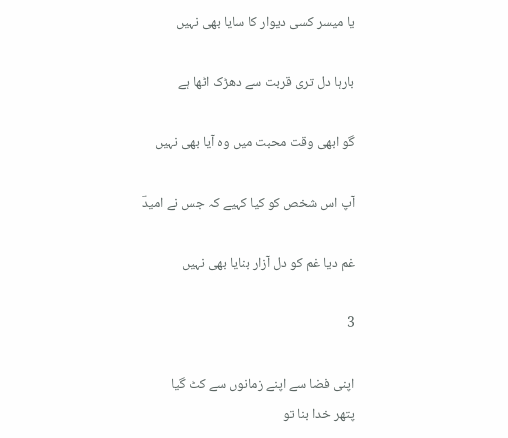یا میسر کسی دیوار کا سایا بھی نہیں

بارہا دل تری قربت سے دھڑک اٹھا ہے

گو ابھی وقت محبت میں وہ آیا بھی نہیں

آپ اس شخص کو کیا کہیے کہ جس نے امیدؔ

غم دیا غم کو دل آزار بنایا بھی نہیں

3

اپنی فضا سے اپنے زمانوں سے کٹ گیا
پتھر خدا بنا تو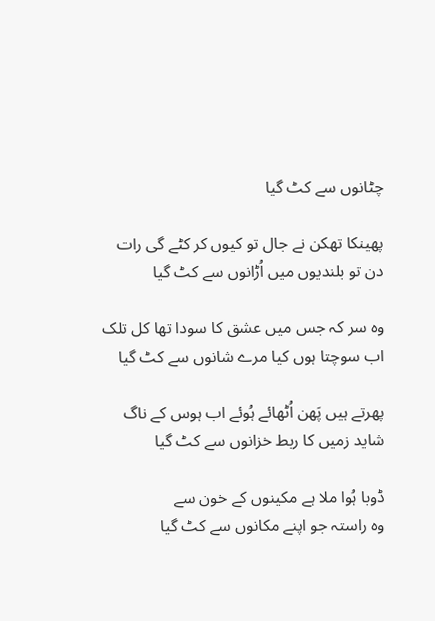چٹانوں سے کٹ گیا

پھینکا تھکن نے جال تو کیوں کر کٹے گی رات
دن تو بلندیوں میں اُڑانوں سے کٹ گیا

وہ سر کہ جس میں عشق کا سودا تھا کل تلک
اب سوچتا ہوں کیا مرے شانوں سے کٹ گیا

پھرتے ہیں پَھن اُٹھائے ہُوئے اب ہوس کے ناگ
شاید زمیں کا ربط خزانوں سے کٹ گیا

ڈوبا ہُوا ملا ہے مکینوں کے خون سے
وہ راستہ جو اپنے مکانوں سے کٹ گیا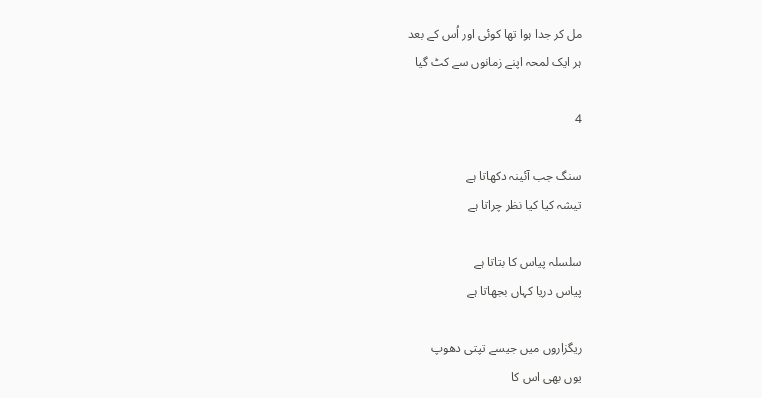مل کر جدا ہوا تھا کوئی اور اُس کے بعد
ہر ایک لمحہ اپنے زمانوں سے کٹ گیا

4

سنگ جب آئینہ دکھاتا ہے
تیشہ کیا کیا نظر چراتا ہے

سلسلہ پیاس کا بتاتا ہے
پیاس دریا کہاں بجھاتا ہے

ریگزاروں میں جیسے تپتی دھوپ
یوں بھی اس کا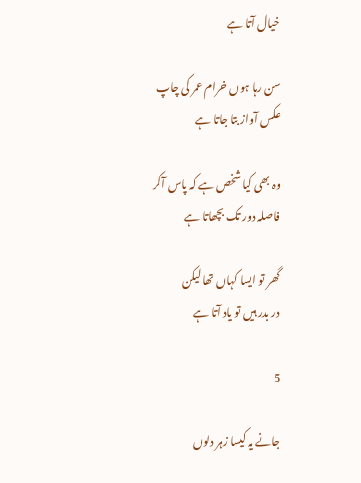خیال آتا ہے

سن رہا ہوں خرام عمر کی چاپ
عکس آواز بتا جاتا ہے

وہ بھی کیا شخص ہے کہ پاس آکر
فاصلہ دور تک بچھاتا ہے

گھر تو ایسا کہاں تھا لیکن
در بدر ہیں تو یاد آتا ہے

5

جانے یہ کیسا زہر دلوں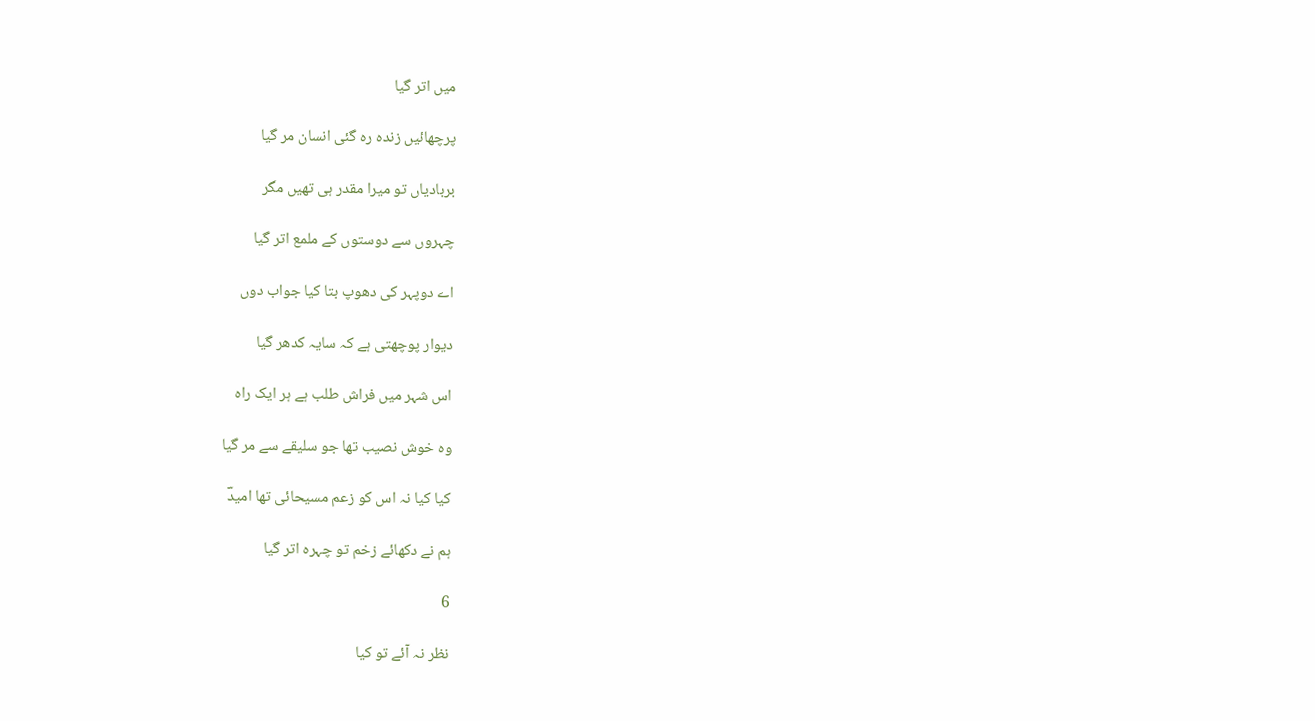میں اتر گیا

پرچھائیں زندہ رہ گئی انسان مر گیا

بربادیاں تو میرا مقدر ہی تھیں مگر

چہروں سے دوستوں کے ملمع اتر گیا

اے دوپہر کی دھوپ بتا کیا جواب دوں

دیوار پوچھتی ہے کہ سایہ کدھر گیا

اس شہر میں فراش طلب ہے ہر ایک راہ

وہ خوش نصیب تھا جو سلیقے سے مر گیا

کیا کیا نہ اس کو زعم مسیحائی تھا امیدؔ

ہم نے دکھائے زخم تو چہرہ اتر گیا

6

نظر نہ آئے تو کیا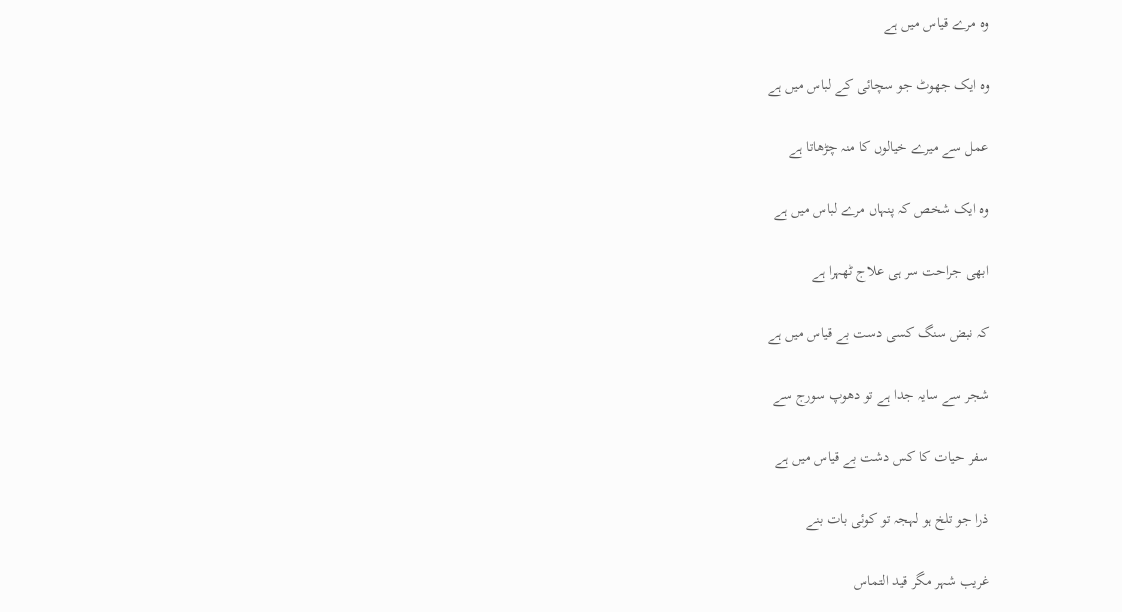وہ مرے قیاس میں ہے

وہ ایک جھوٹ جو سچائی کے لباس میں ہے

عمل سے میرے خیالوں کا منہ چڑھاتا ہے

وہ ایک شخص کہ پنہاں مرے لباس میں ہے

ابھی جراحت سر ہی علاج ٹھہرا ہے

کہ نبض سنگ کسی دست بے قیاس میں ہے

شجر سے سایہ جدا ہے تو دھوپ سورج سے

سفر حیات کا کس دشت بے قیاس میں ہے

ذرا جو تلخ ہو لہجہ تو کوئی بات بنے

غریب شہر مگر قید التماس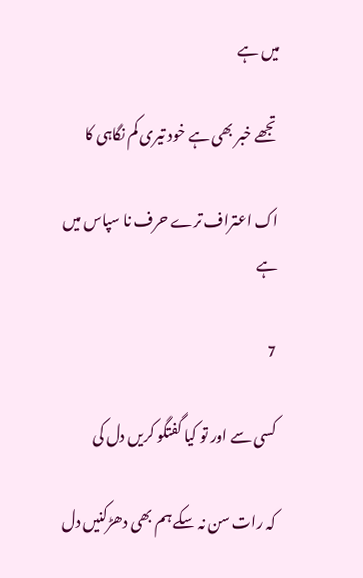میں ہے

تجھے خبر بھی ہے خود تیری کم نگاہی کا

اک اعتراف ترے حرف نا سپاس میں ہے

7

کسی سے اور تو کیا گفتگو کریں دل کی

کہ رات سن نہ سکے ہم بھی دھڑکنیں دل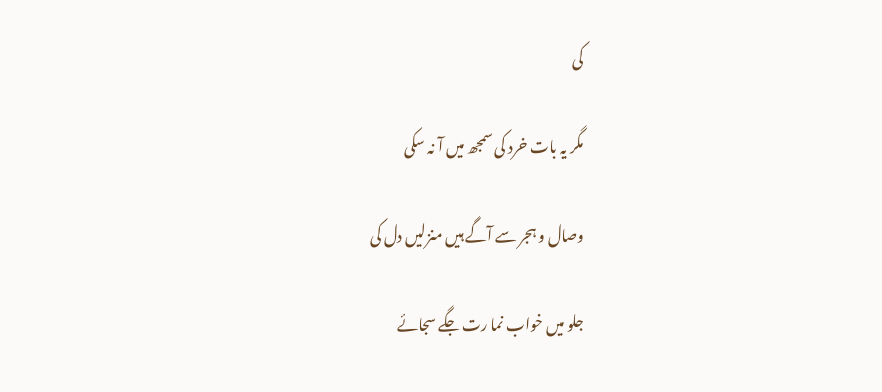کی

مگر یہ بات خرد کی سمجھ میں آ نہ سکی

وصال و ہجر سے آگے ہیں منزلیں دل کی

جلو میں خواب نما رت جگے سجائے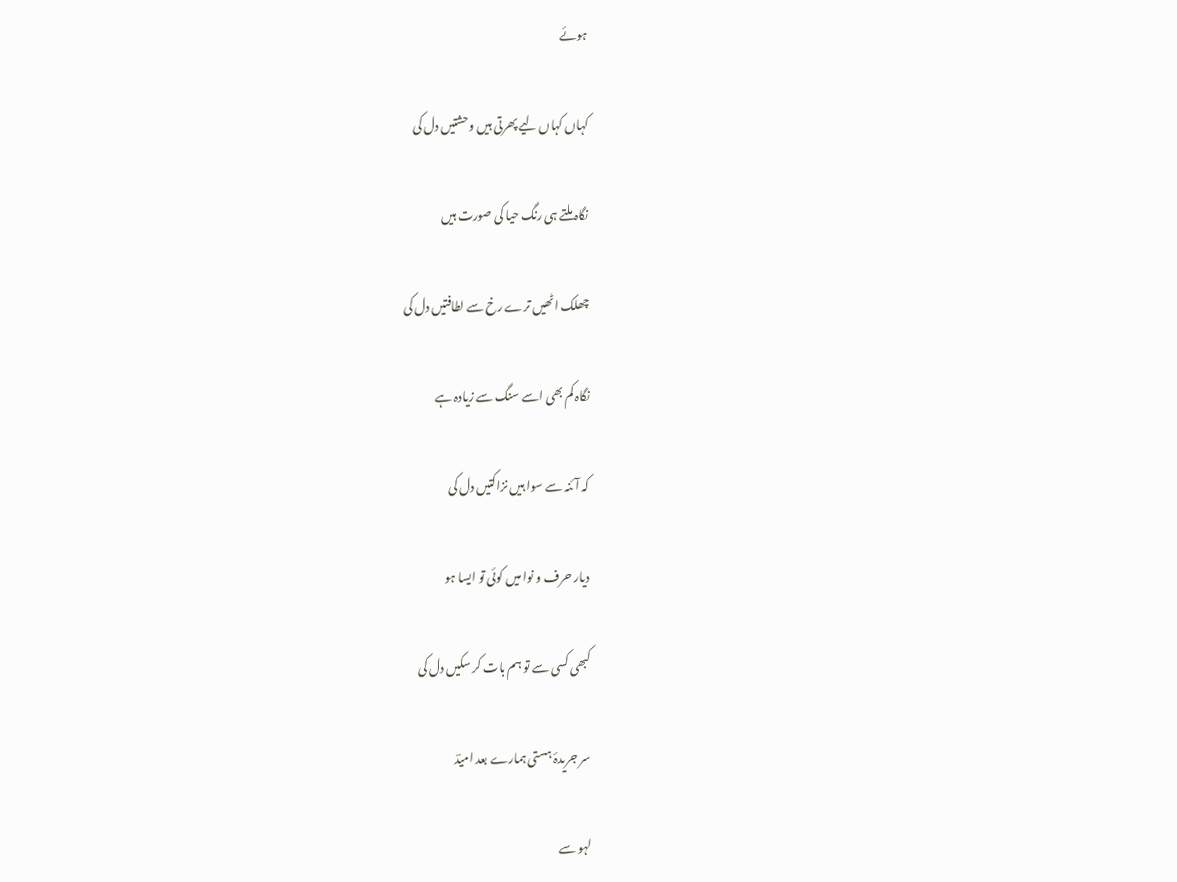ہوئے

کہاں کہاں لیے پھرتی ہیں وحشتیں دل کی

نگاہ ملتے ہی رنگ حیا کی صورت ہیں

چھلک اٹھیں ترے رخ سے لطافتیں دل کی

نگاہ کم بھی اسے سنگ سے زیادہ ہے

کہ آئنہ سے سوا ہیں نزاکتیں دل کی

دیار‌ حرف و نوا میں کوئی تو ایسا ہو

کبھی کسی سے تو ہم بات کر سکیں دل کی

سر جریدۂ ہستی ہمارے بعد امیدؔ

لہو سے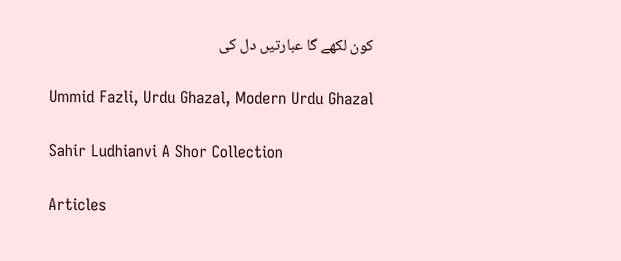کون لکھے گا عبارتیں دل کی

Ummid Fazli, Urdu Ghazal, Modern Urdu Ghazal

Sahir Ludhianvi A Shor Collection

Articles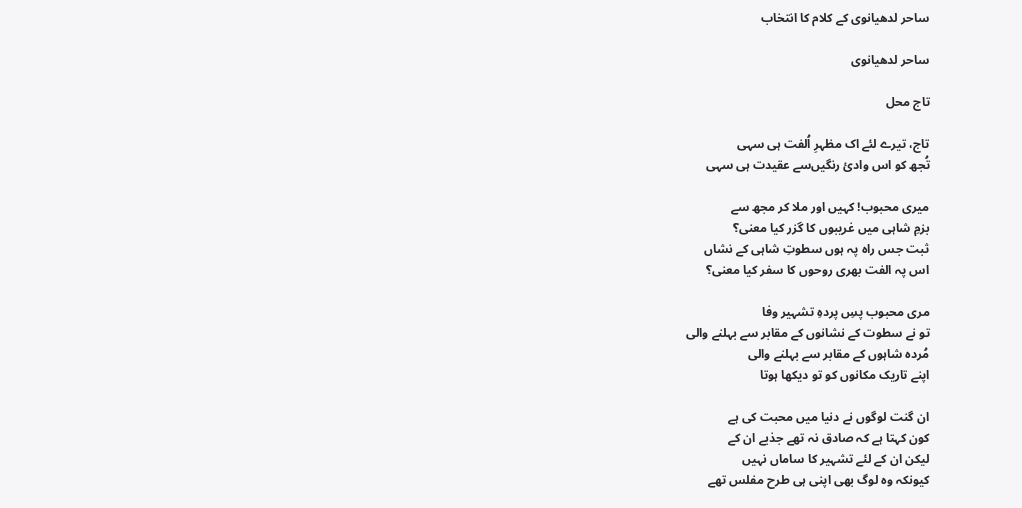ساحر لدھیانوی کے کلام کا انتخاب

ساحر لدھیانوی

تاج محل

تاج، تیرے لئے اک مظہرِ اُلفت ہی سہی
تُجھ کو اس وادئ رنگیں‌سے عقیدت ہی سہی

میری محبوب! کہیں اور ملا کر مجھ سے
بزمِ شاہی میں غریبوں کا گزر کیا معنی؟
ثبت جس راہ پہ ہوں سطوتِ شاہی کے نشاں
اس پہ الفت بھری روحوں کا سفر کیا معنی؟

مری محبوب پسِ پردہِ تشہیر وفا
تو نے سطوت کے نشانوں کے مقابر سے بہلنے والی
مُردہ شاہوں کے مقابر سے بہلنے والی
اپنے تاریک مکانوں کو تو دیکھا ہوتا

ان گنت لوگوں نے دنیا میں محبت کی ہے
کون کہتا ہے کہ صادق نہ تھے جذبے ان کے
لیکن ان کے لئے تشہیر کا ساماں نہیں
کیونکہ وہ لوگ بھی اپنی ہی طرح مفلس تھے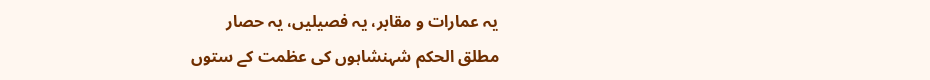یہ عمارات و مقابر، یہ فصیلیں، یہ حصار
مطلق الحکم شہنشاہوں کی عظمت کے ستوں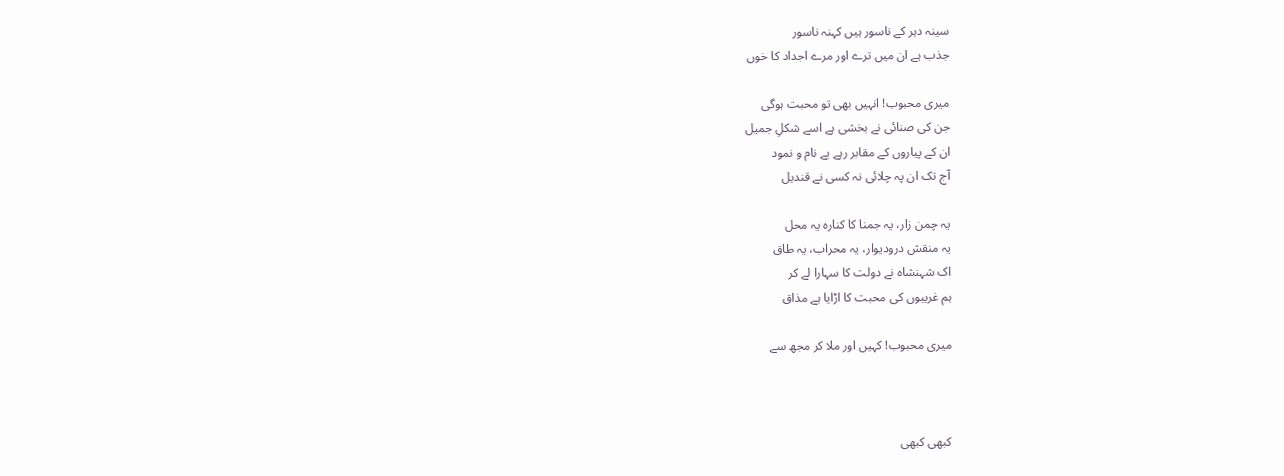سینہ دہر کے ناسور ہیں کہنہ ناسور
جذب ہے ان میں ترے اور مرے اجداد کا خوں

میری محبوب! انہیں بھی تو محبت ہوگی
جن کی صنائی نے بخشی ہے اسے شکلِ جمیل
ان کے پیاروں کے مقابر رہے بے نام و نمود
آج تک ان پہ چلائی نہ کسی نے قندیل

یہ چمن زار، یہ جمنا کا کنارہ یہ محل
یہ منقش درودیوار، یہ محراب، یہ طاق
اک شہنشاہ نے دولت کا سہارا لے کر
ہم غریبوں کی محبت کا اڑایا ہے مذاق

میری محبوب! کہیں اور ملا کر مجھ سے



کبھی کبھی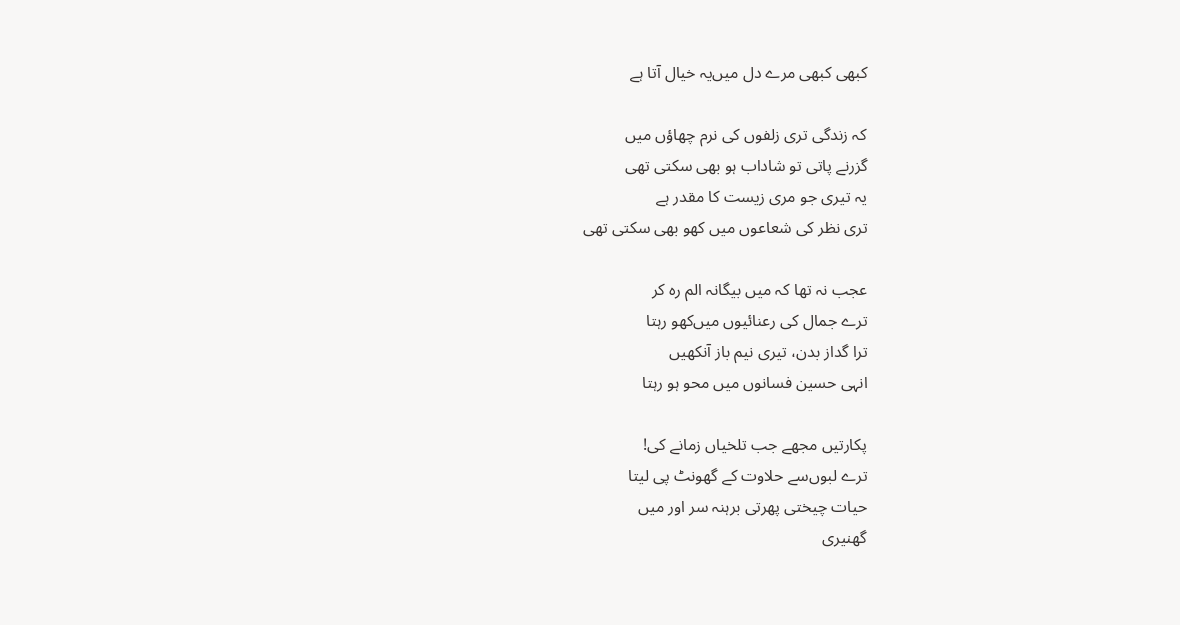کبھی کبھی مرے دل میں‌یہ خیال آتا ہے

کہ زندگی تری زلفوں کی نرم چھاؤں میں
گزرنے پاتی تو شاداب ہو بھی سکتی تھی
یہ تیری جو مری زیست کا مقدر ہے
تری نظر کی شعاعوں میں کھو بھی سکتی تھی

عجب نہ تھا کہ میں بیگانہ الم رہ کر
ترے جمال کی رعنائیوں میں‌کھو رہتا
ترا گداز بدن، تیری نیم باز آنکھیں
انہی حسین فسانوں‌ میں‌ محو ہو رہتا

پکارتیں مجھے جب تلخیاں زمانے کی!
ترے لبوں‌سے حلاوت کے گھونٹ پی لیتا
حیات چیختی پھرتی برہنہ سر اور میں
گھنیری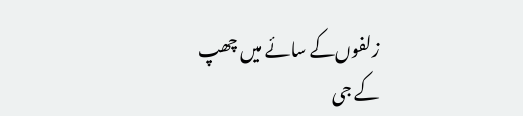زلفوں‌کے سائے میں چھپ کے جی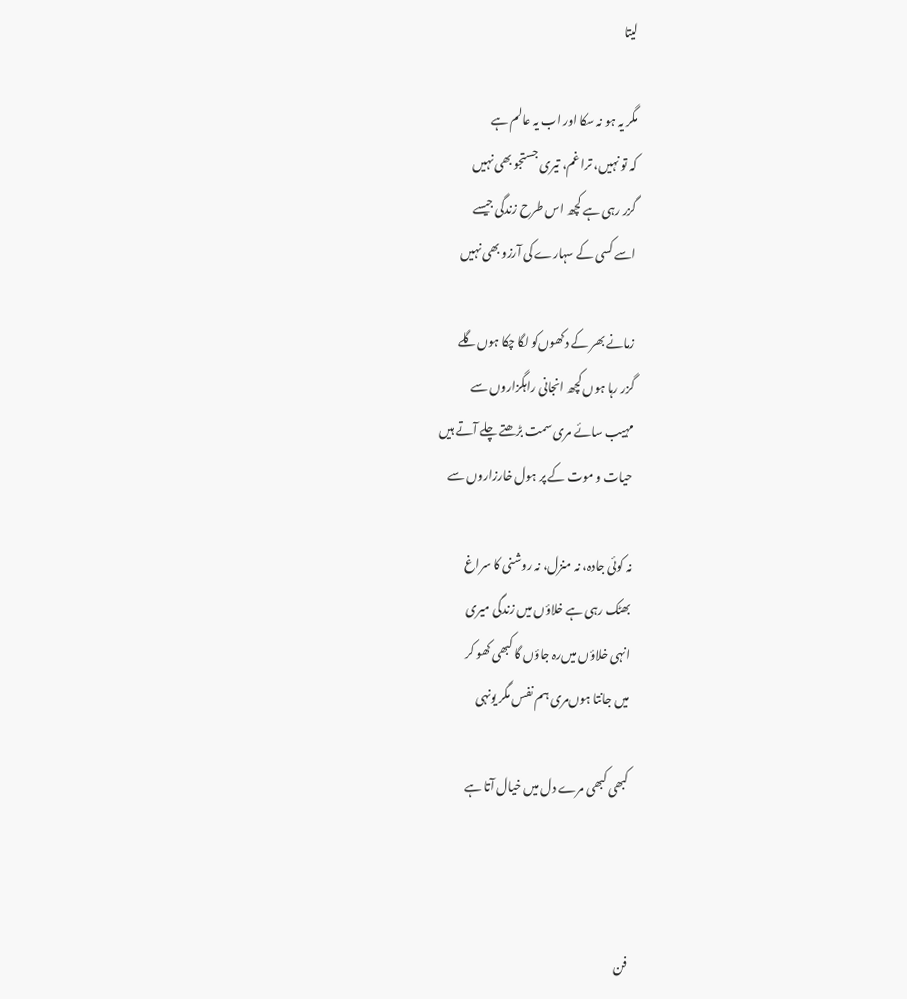لیتا

مگر یہ ہو نہ سکا اور اب یہ عالم ہے
کہ تو نہیں، ترا غم، تیری جستجو بھی نہیں
گزر رہی ہے کچھ اس طرح زندگی جیسے
اسے کسی کے سہارے کی آرزو بھی نہیں

زمانے بھر کے دکھوں‌کو لگا چکا ہوں‌گلے
گزر رہا ہوں کچھ انجانی راہگزاروں سے
مہیب سائے مری سمت بڑھتے چلے آتے ہیں
حیات و موت کے پر ہول خارزاروں سے

نہ کوئی جادہ، نہ منزل، نہ روشنی کا سراغ
بھٹک رہی ہے خلاؤں میں زندگی میری
انہی خلاؤں میں‌رہ جاؤں گا کبھی کھو کر
میں جانتا ہوں‌مری ہم نفس مگر یونہی

کبھی کبھی مرے دل میں‌ خیال آتا ہے



فن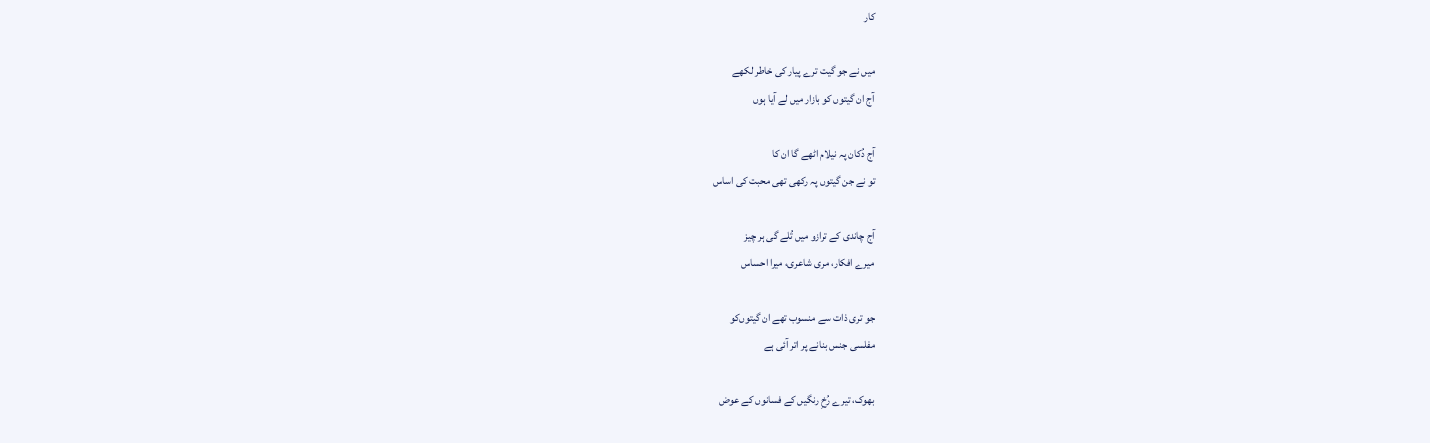کار

میں نے جو گیت ترے پیار کی خاطر لکھے
آج ان گیتوں کو بازار میں لے آیا ہوں

آج دُکان پہ نیلام اٹھے گا ان کا
تو نے جن گیتوں پہ رکھی تھی محبت کی اساس

آج چاندی کے ترازو میں تُلے گی ہر چیز
میرے افکار، مری شاعری، میرا احساس

جو تری ذات سے منسوب تھے ان گیتوں‌کو
مفلسی جنس بنانے پر اتر آئی ہے

بھوک، تیرے رُخِ رنگیں کے فسانوں‌ کے عوض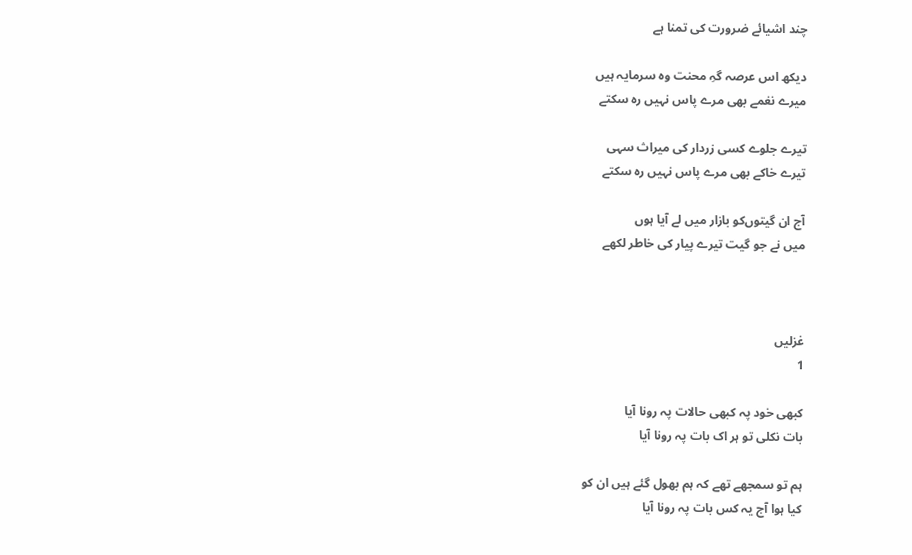چند اشیائے ضرورت کی تمنا ہے

دیکھ اس عرصہ گہِ محنت وہ سرمایہ ہیں
میرے نغمے بھی مرے پاس نہیں‌ رہ سکتے

تیرے جلوے کسی زردار کی میراث سہی
تیرے خاکے بھی مرے پاس نہیں رہ سکتے

آج ان گیتوں‌کو بازار میں لے آیا ہوں
میں نے جو گیت تیرے پیار کی خاطر لکھے



غزلیں
1

کبھی خود پہ کبھی حالات پہ رونا آیا
بات نکلی تو ہر اک بات پہ رونا آیا

ہم تو سمجھے تھے کہ ہم بھول گئے ہیں ان کو
کیا ہوا آج یہ کس بات پہ رونا آیا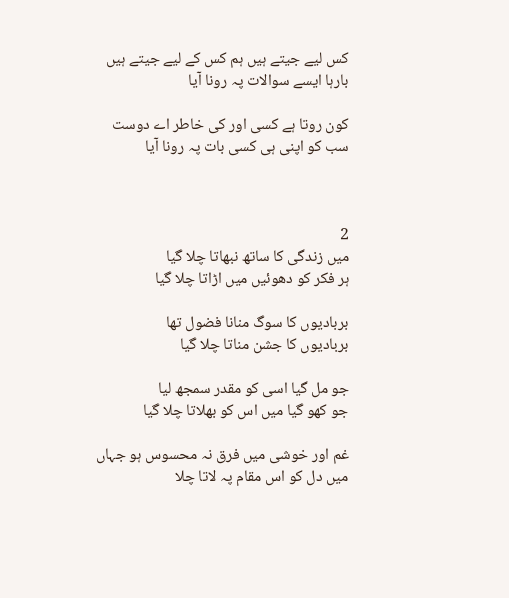کس لیے جیتے ہیں ہم کس کے لیے جیتے ہیں
بارہا ایسے سوالات پہ رونا آیا

کون روتا ہے کسی اور کی خاطر اے دوست
سب کو اپنی ہی کسی بات پہ رونا آیا



2
میں زندگی کا ساتھ نبھاتا چلا گیا
ہر فکر کو دھوئیں میں اڑاتا چلا گیا

بربادیوں کا سوگ منانا فضول تھا
بربادیوں کا جشن مناتا چلا گیا

جو مل گیا اسی کو مقدر سمجھ لیا
جو کھو گیا میں اس کو بھلاتا چلا گیا

غم اور خوشی میں فرق نہ محسوس ہو جہاں
میں دل کو اس مقام پہ لاتا چلا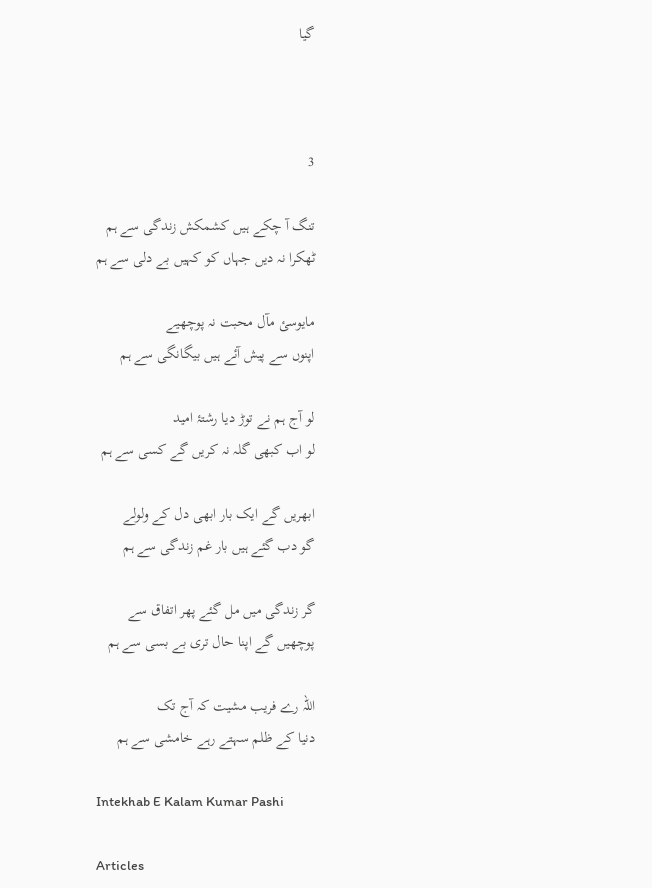گیا



3

تنگ آ چکے ہیں کشمکش زندگی سے ہم
ٹھکرا نہ دیں جہاں کو کہیں بے دلی سے ہم

مایوسئ مآل محبت نہ پوچھیے
اپنوں سے پیش آئے ہیں بیگانگی سے ہم

لو آج ہم نے توڑ دیا رشتۂ امید
لو اب کبھی گلہ نہ کریں گے کسی سے ہم

ابھریں گے ایک بار ابھی دل کے ولولے
گو دب گئے ہیں بار غم زندگی سے ہم

گر زندگی میں مل گئے پھر اتفاق سے
پوچھیں گے اپنا حال تری بے بسی سے ہم

اللہ رے فریب مشیت کہ آج تک
دنیا کے ظلم سہتے رہے خامشی سے ہم

Intekhab E Kalam Kumar Pashi

Articles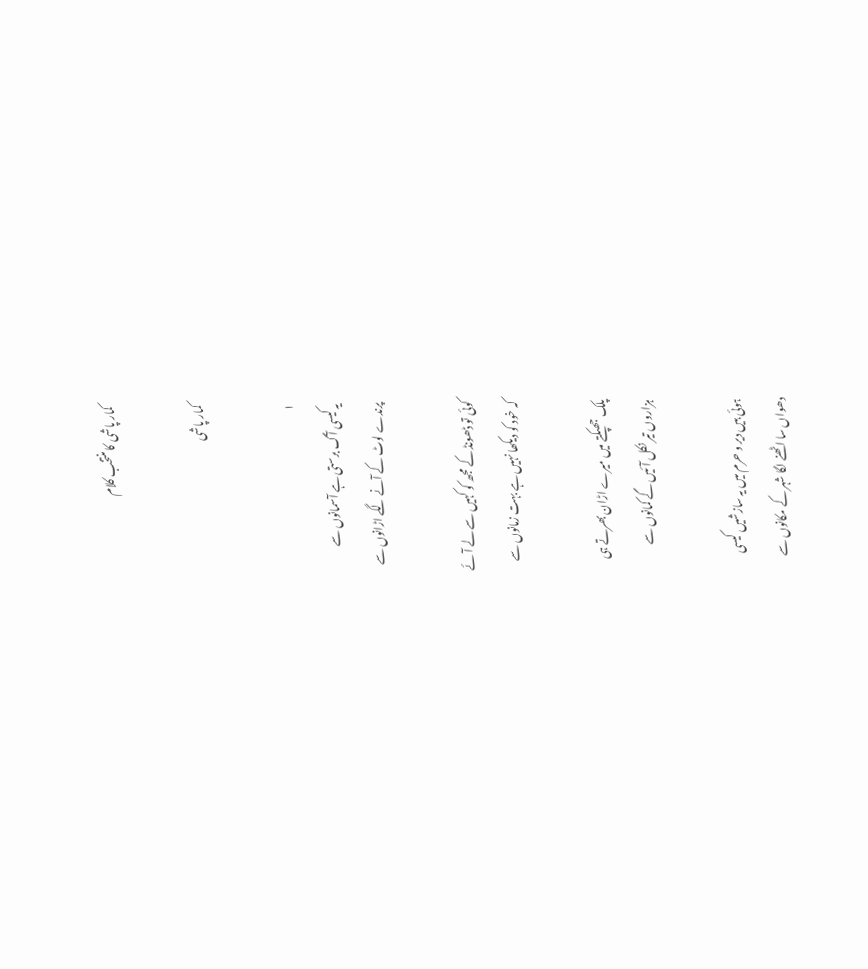کمار پاشی کا منتخب کلام

کمار پاشی

۱
یہ کیسی آگ برستی ہے آسمانوں سے
پرندے لوٹ کے آنے لگے اڑانوں سے

کوئی تو ڈھونڈ کے مجھ کو کہیں سے لے آئے
کہ خود کو دیکھا نہیں ہے بہت زمانوں سے

پلک جھپکتے میں میرے اڑان بھرتے ہی
ہزاروں تیر نکل آئیں گے کمانوں سے

ہوئی ہیں دیر و حرم میں یہ سازشیں کیسی
دھواں سا اٹھنے لگا شہر کے مکانوں سے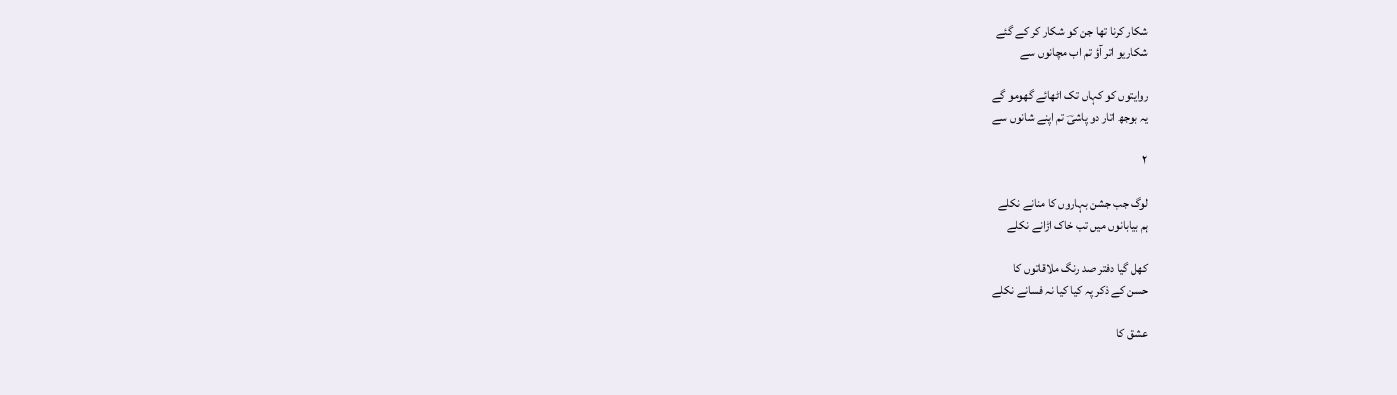شکار کرنا تھا جن کو شکار کر کے گئے
شکاریو اتر آؤ تم اب مچانوں سے

روایتوں کو کہاں تک اٹھائے گھومو گے
یہ بوجھ اتار دو پاشیؔ تم اپنے شانوں سے

۲

لوگ جب جشن بہاروں کا منانے نکلے
ہم بیابانوں میں تب خاک اڑانے نکلے

کھل گیا دفتر صد رنگ ملاقاتوں کا
حسن کے ذکر پہ کیا کیا نہ فسانے نکلے

عشق کا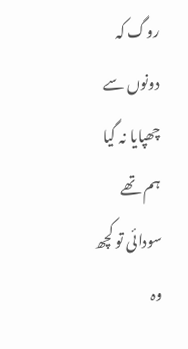روگ کہ دونوں سے چھپایا نہ گیا
ہم تھے سودائی تو کچھ وہ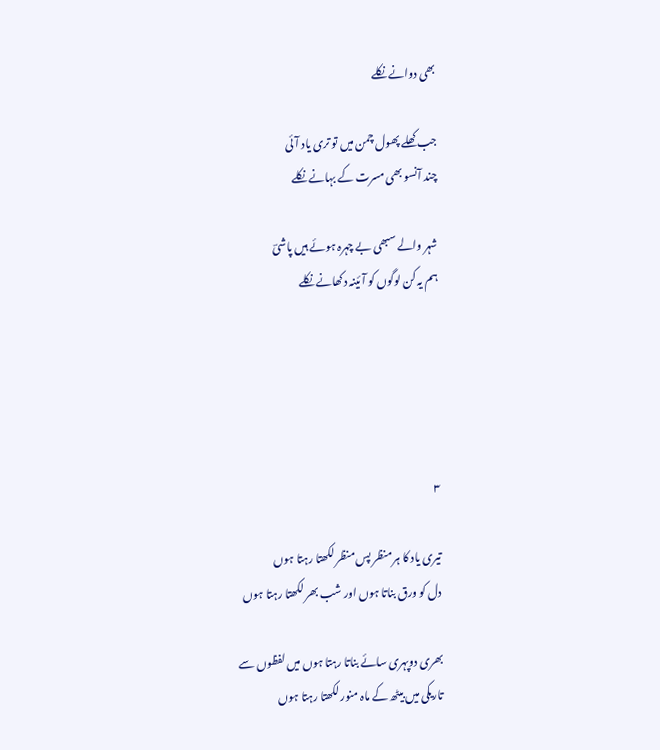بھی دوانے نکلے

جب کھلے پھول چمن میں تو تری یاد آئی
چند آنسو بھی مسرت کے بہانے نکلے

شہر والے سبھی بے چہرہ ہوئے ہیں پاشیؔ
ہم یہ کن لوگوں کو آئینہ دکھانے نکلے





۳

تیری یاد کا ہر منظر پس منظر لکھتا رہتا ہوں
دل کو ورق بناتا ہوں اور شب بھر لکھتا رہتا ہوں

بھری دوپہری سائے بناتا رہتا ہوں میں لفظوں سے
تاریکی میں بیٹھ کے ماہ منور لکھتا رہتا ہوں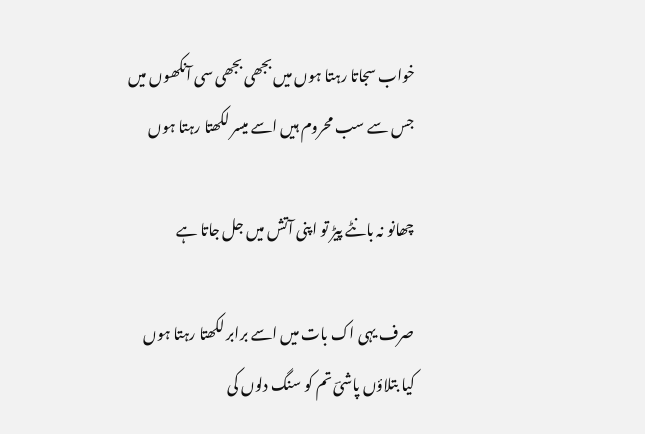خواب سجاتا رہتا ہوں میں بجھی بجھی سی آنکھوں میں
جس سے سب محروم ہیں اسے میسر لکھتا رہتا ہوں

چھانو نہ بانٹے پیڑ تو اپنی آتش میں جل جاتا ہے

صرف یہی اک بات میں اسے برابر لکھتا رہتا ہوں
کیا بتلاؤں پاشیؔ تم کو سنگ دلوں کی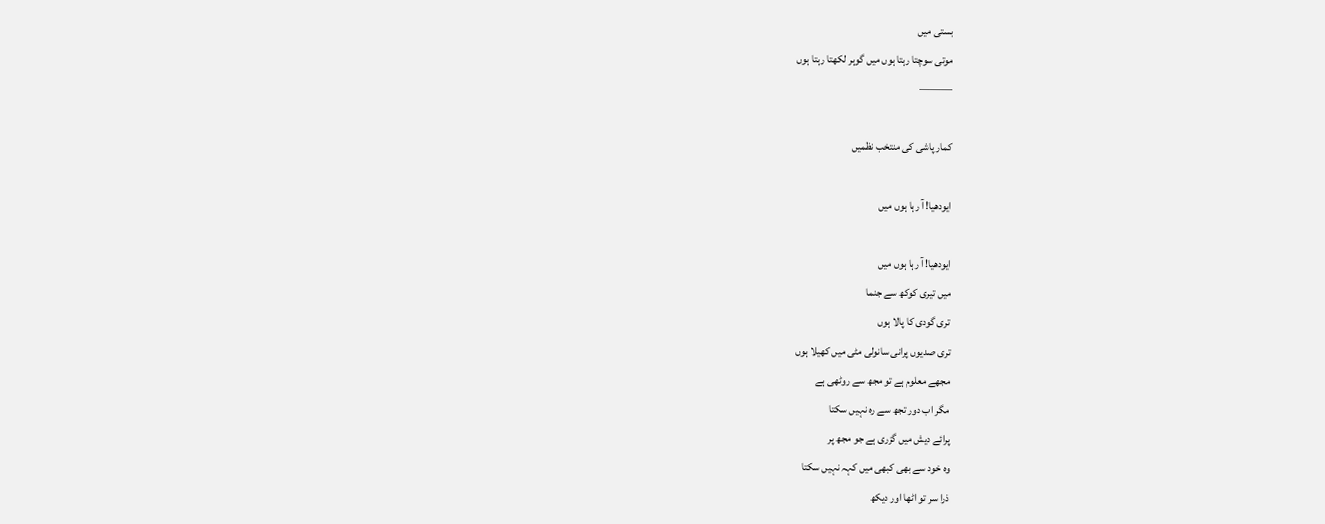بستی میں
موتی سوچتا رہتا ہوں میں گوہر لکھتا رہتا ہوں
———

کمار پاشی کی منتخب نظمیں

ایودھیا! آ رہا ہوں میں

ایودھیا! آ رہا ہوں میں
میں تیری کوکھ سے جنما
تری گودی کا پالا ہوں
تری صدیوں پرانی سانولی مٹی میں کھیلا ہوں
مجھے معلوم ہے تو مجھ سے روٹھی ہے
مگر اب دور تجھ سے رہ نہیں سکتا
پرائے دیش میں گزری ہے جو مجھ پر
وہ خود سے بھی کبھی میں کہہ نہیں سکتا
ذرا سر تو اٹھا اور دیکھ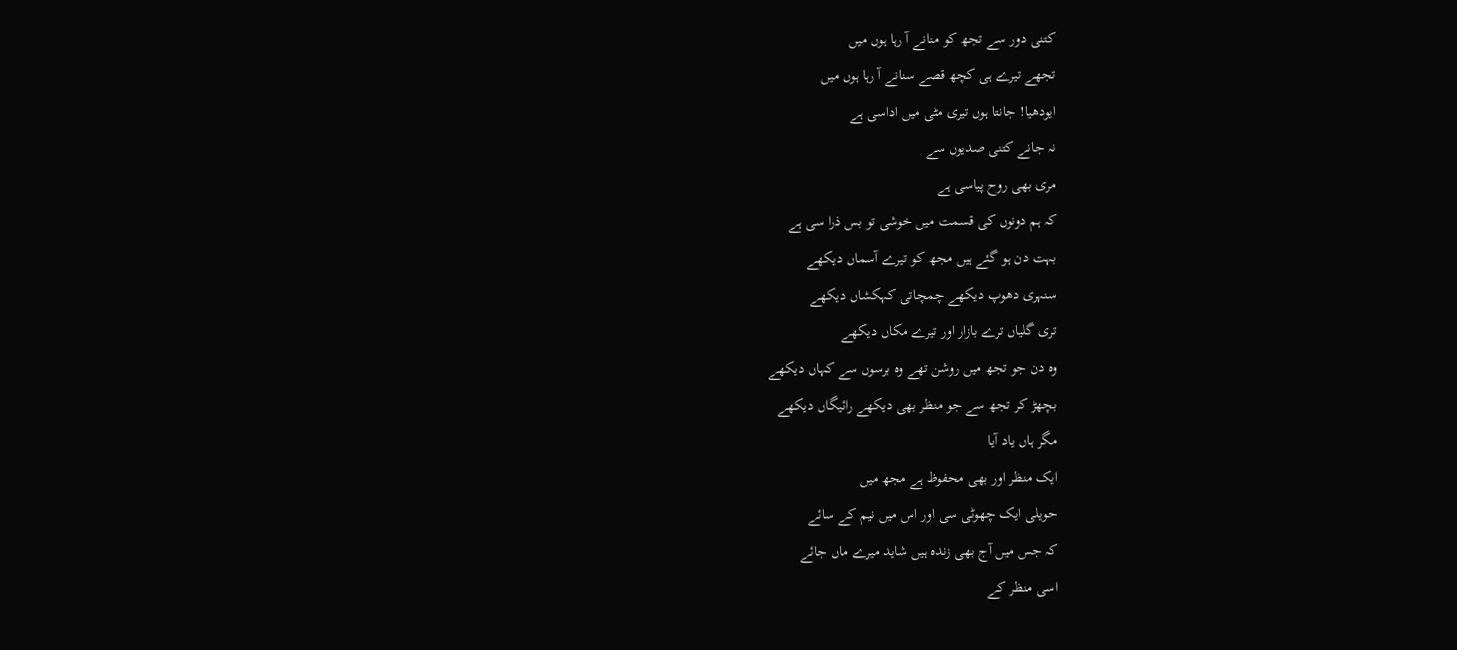کتنی دور سے تجھ کو منانے آ رہا ہوں میں
تجھے تیرے ہی کچھ قصے سنانے آ رہا ہوں میں
ایودھیا! جانتا ہوں تیری مٹی میں اداسی ہے
نہ جانے کتنی صدیوں سے
مری بھی روح پیاسی ہے
کہ ہم دونوں کی قسمت میں خوشی تو بس ذرا سی ہے
بہت دن ہو گئے ہیں مجھ کو تیرے آسماں دیکھے
سنہری دھوپ دیکھے چمچاتی کہکشاں دیکھے
تری گلیاں ترے بازار اور تیرے مکاں دیکھے
وہ دن جو تجھ میں روشن تھے وہ برسوں سے کہاں دیکھے
بچھڑ کر تجھ سے جو منظر بھی دیکھے رائیگاں دیکھے
مگر ہاں یاد آیا
ایک منظر اور بھی محفوظ ہے مجھ میں
حویلی ایک چھوٹی سی اور اس میں نیم کے سائے
کہ جس میں آج بھی زندہ ہیں شاید میرے ماں جائے
اسی منظر کے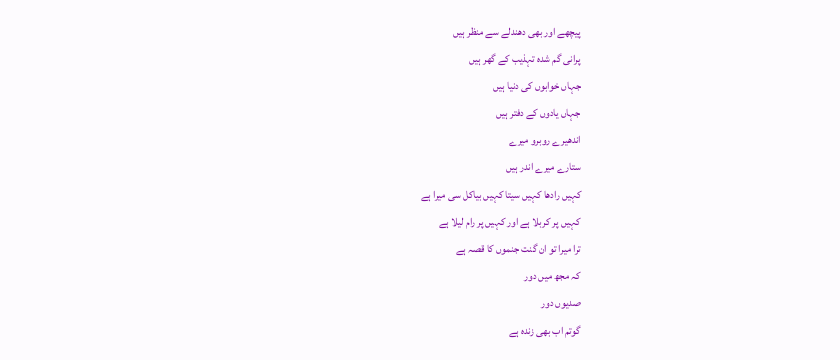پیچھے اور بھی دھندلے سے منظر ہیں
پرانی گم شدہ تہذیب کے گھر ہیں
جہاں خوابوں کی دنیا ہیں
جہاں یادوں کے دفتر ہیں
اندھیرے روبرو میرے
ستارے میرے اندر ہیں
کہیں رادھا کہیں سیتا کہیں بیاکل سی میرا ہے
کہیں پر کربلا ہے اور کہیں پر رام لیلا ہے
ترا میرا تو ان گنت جنموں کا قصہ ہے
کہ مجھ میں دور
صدیوں دور
گوتم اب بھی زندہ ہے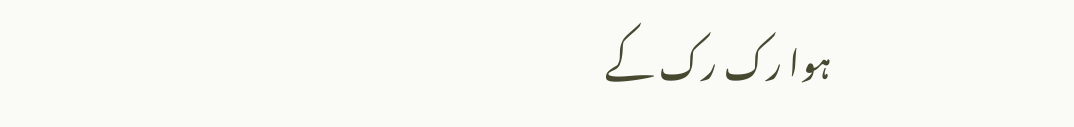ہوا رک رک کے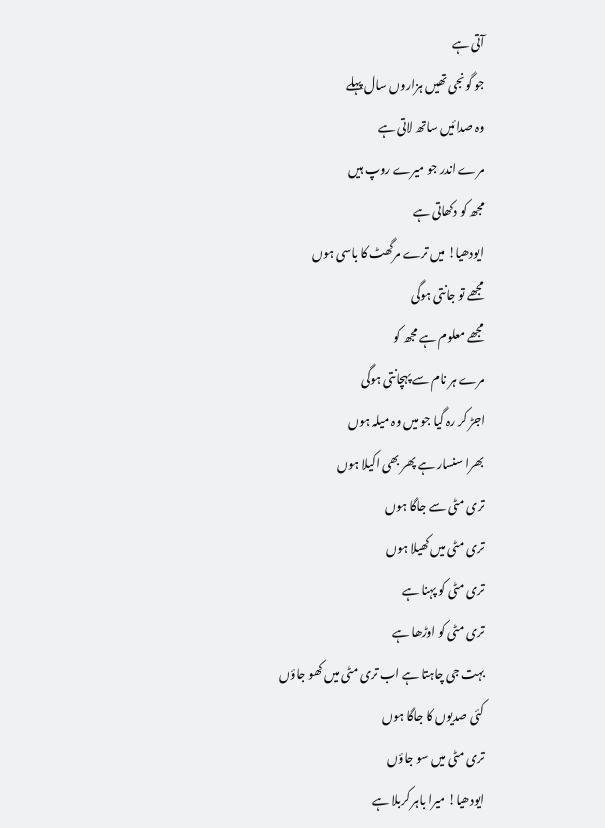آتی ہے
جو گونجی تھیں ہزاروں سال پہلے
وہ صدائیں ساتھ لاتی ہے
مرے اندر جو میرے روپ ہیں
مجھ کو دکھاتی ہے
ایودھیا! میں ترے مرگھٹ کا باسی ہوں
مجھے تو جانتی ہوگی
مجھے معلوم ہے مجھ کو
مرے ہر نام سے پہچانتی ہوگی
اجڑ کر رہ گیا جو میں وہ میلہ ہوں
بھرا سنسار ہے پھر بھی اکیلا ہوں
تری مٹی سے جاگا ہوں
تری مٹی میں کھیلا ہوں
تری مٹی کو پہنا ہے
تری مٹی کو اوڑھا ہے
بہت جی چاہتا ہے اب تری مٹی میں کھو جاؤں
کئی صدیوں کا جاگا ہوں
تری مٹی میں سو جاؤں
ایودھیا! میرا باہر کربلا ہے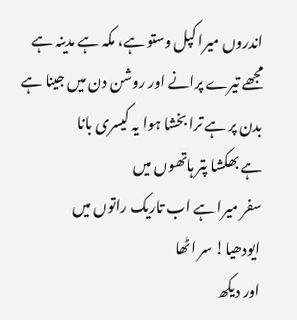اندروں میرا کپل وستو ہے، مکہ ہے مدینہ ہے
مجھے تیرے پرانے اور روشن دن میں جینا ہے
بدن پر ہے ترا بخشا ہوا یہ کیسری بانا
ہے بھکشا پتر ہاتھوں میں
سفر میرا ہے اب تاریک راتوں میں
ایودھیا! سر اٹھا
اور دیکھ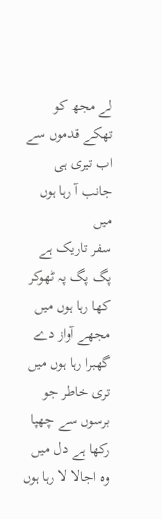لے مجھ کو
تھکے قدموں سے اب تیری ہی جانب آ رہا ہوں میں
سفر تاریک ہے
پگ پگ پہ ٹھوکر کھا رہا ہوں میں
مجھے آواز دے گھبرا رہا ہوں میں
تری خاطر جو برسوں سے چھپا رکھا ہے دل میں
وہ اجالا لا رہا ہوں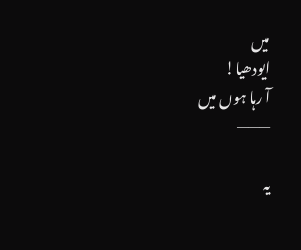میں
ایودھیا!
آ رہا ہوں میں
———

یہ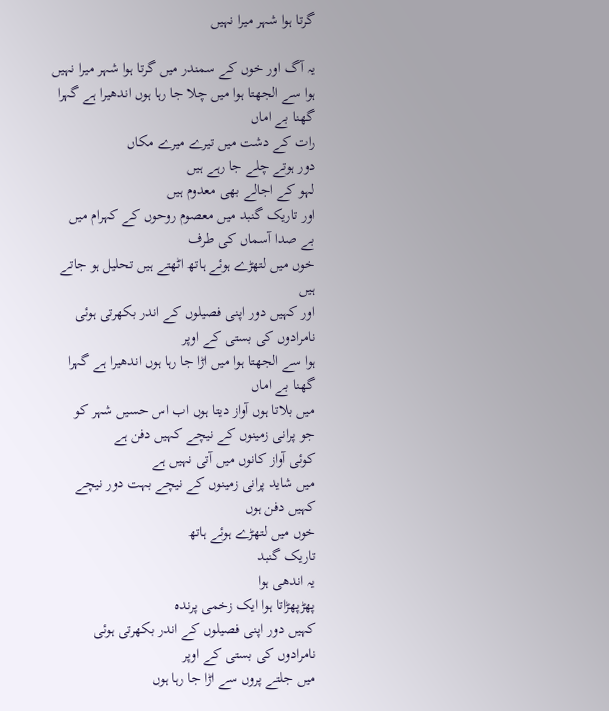گرتا ہوا شہر میرا نہیں

یہ آگ اور خوں کے سمندر میں گرتا ہوا شہر میرا نہیں
ہوا سے الجھتا ہوا میں چلا جا رہا ہوں اندھیرا ہے گہرا گھنا بے اماں
رات کے دشت میں تیرے میرے مکاں
دور ہوتے چلے جا رہے ہیں
لہو کے اجالے بھی معدوم ہیں
اور تاریک گنبد میں معصوم روحوں کے کہرام میں
بے صدا آسماں کی طرف
خوں میں لتھڑے ہوئے ہاتھ اٹھتے ہیں تحلیل ہو جاتے ہیں
اور کہیں دور اپنی فصیلوں کے اندر بکھرتی ہوئی
نامرادوں کی بستی کے اوپر
ہوا سے الجھتا ہوا میں اڑا جا رہا ہوں اندھیرا ہے گہرا گھنا بے اماں
میں بلاتا ہوں آواز دیتا ہوں اب اس حسیں شہر کو
جو پرانی زمینوں کے نیچے کہیں دفن ہے
کوئی آواز کانوں میں آتی نہیں ہے
میں شاید پرانی زمینوں کے نیچے بہت دور نیچے کہیں دفن ہوں
خوں میں لتھڑے ہوئے ہاتھ
تاریک گنبد
یہ اندھی ہوا
پھڑپھڑاتا ہوا ایک زخمی پرندہ
کہیں دور اپنی فصیلوں کے اندر بکھرتی ہوئی
نامرادوں کی بستی کے اوپر
میں جلتے پروں سے اڑا جا رہا ہوں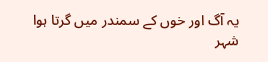یہ آگ اور خوں کے سمندر میں گرتا ہوا شہر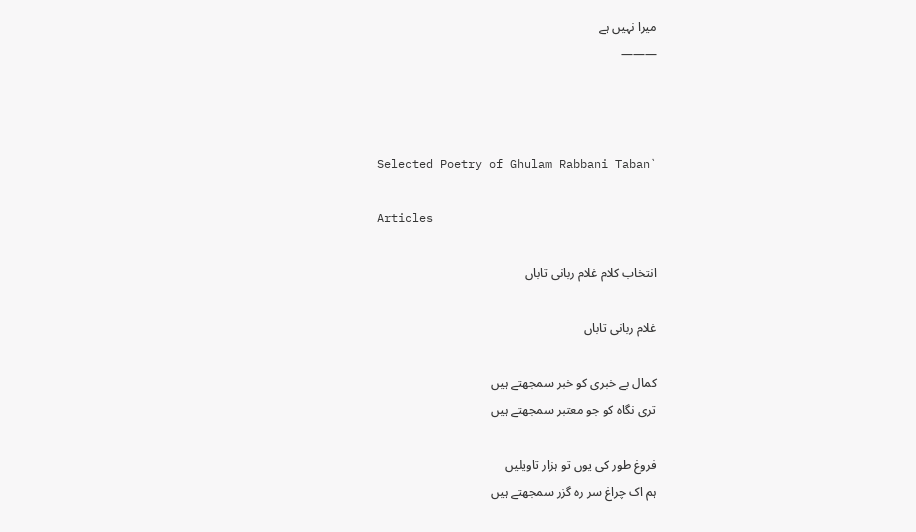میرا نہیں ہے
———



Selected Poetry of Ghulam Rabbani Taban`

Articles

انتخاب کلام غلام ربانی تاباں

غلام ربانی تاباں

کمال بے خبری کو خبر سمجھتے ہیں
تری نگاہ کو جو معتبر سمجھتے ہیں

فروغ طور کی یوں تو ہزار تاویلیں
ہم اک چراغ سر رہ گزر سمجھتے ہیں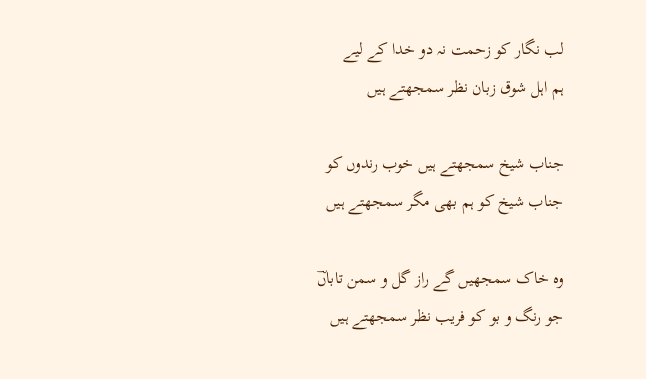لب نگار کو زحمت نہ دو خدا کے لیے
ہم اہل شوق زبان نظر سمجھتے ہیں

جناب شیخ سمجھتے ہیں خوب رندوں کو
جناب شیخ کو ہم بھی مگر سمجھتے ہیں

وہ خاک سمجھیں گے راز گل و سمن تاباںؔ
جو رنگ و بو کو فریب نظر سمجھتے ہیں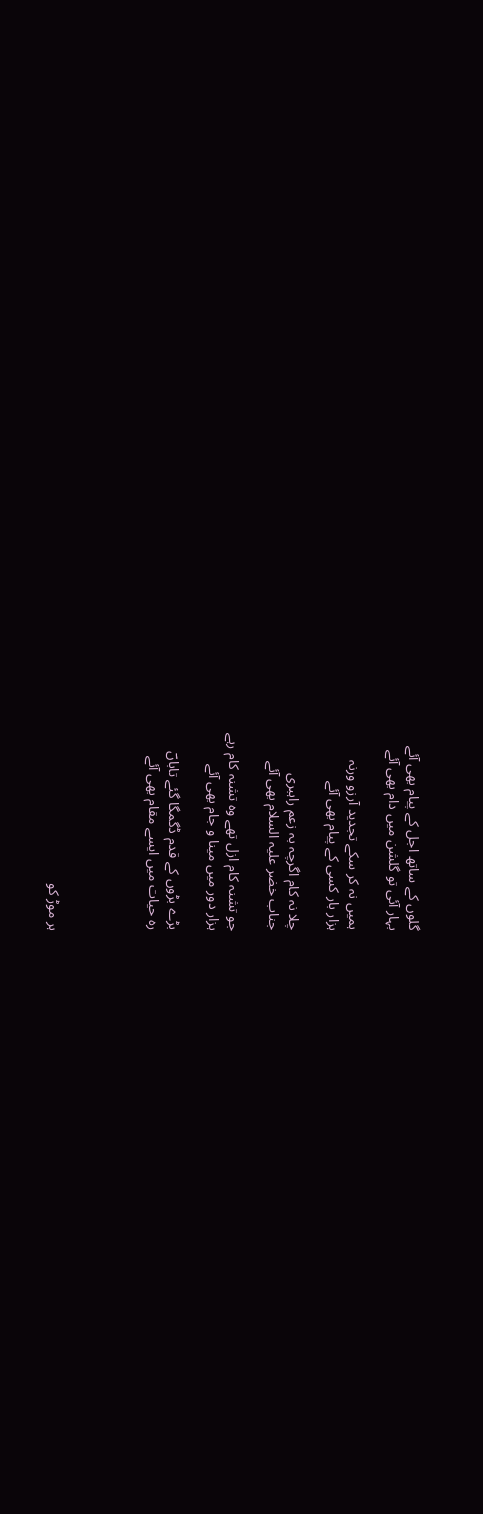گلوں کے ساتھ اجل کے پیام بھی آئے
بہار آئی تو گلشن میں دام بھی آئے

ہمیں نہ کر سکے تجدید آرزو ورنہ
ہزار بار کسی کے پیام بھی آئے

چلا نہ کام اگرچہ بہ زعم راہبری
جناب خضر علیہ السلام بھی آئے

جو تشنہ کام ازل تھے وہ تشنہ کام رہے
ہزار دور میں مینا و جام بھی آئے

بڑے بڑوں کے قدم ڈگمگا گئے تاباںؔ
رہ حیات میں ایسے مقام بھی آئے




ہر موڑ کو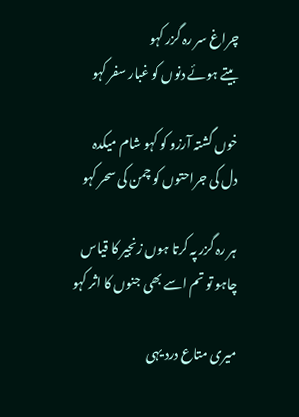چراغ سر رہ گزر کہو
بیتے ہوئے دنوں کو غبار سفر کہو

خوں گشتہ آرزو کو کہو شام میکدہ
دل کی جراحتوں کو چمن کی سحر کہو

ہر رہ گزر پہ کرتا ہوں زنجیر کا قیاس
چاہو تو تم اسے بھی جنوں کا اثر کہو

میری متاع درد یہی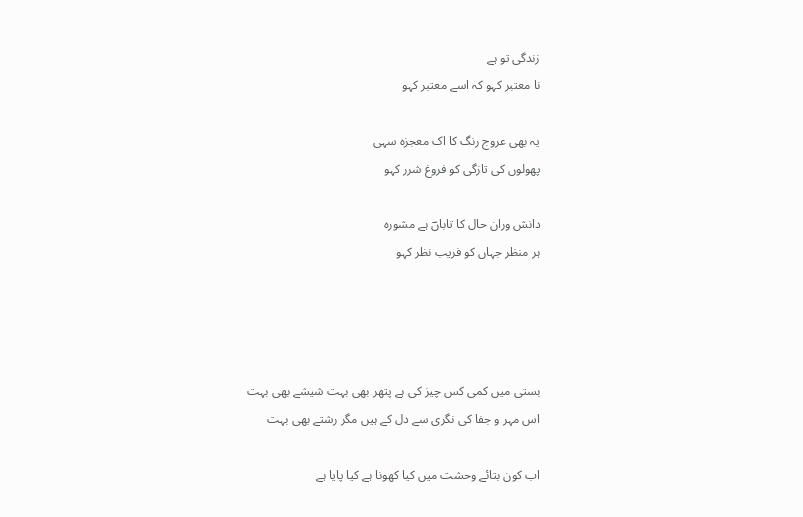زندگی تو ہے
نا معتبر کہو کہ اسے معتبر کہو

یہ بھی عروج رنگ کا اک معجزہ سہی
پھولوں کی تازگی کو فروغ شرر کہو

دانش‌ وران حال کا تاباںؔ ہے مشورہ
ہر منظر جہاں کو فریب نظر کہو




بستی میں کمی کس چیز کی ہے پتھر بھی بہت شیشے بھی بہت
اس مہر و جفا کی نگری سے دل کے ہیں مگر رشتے بھی بہت

اب کون بتائے وحشت میں کیا کھونا ہے کیا پایا ہے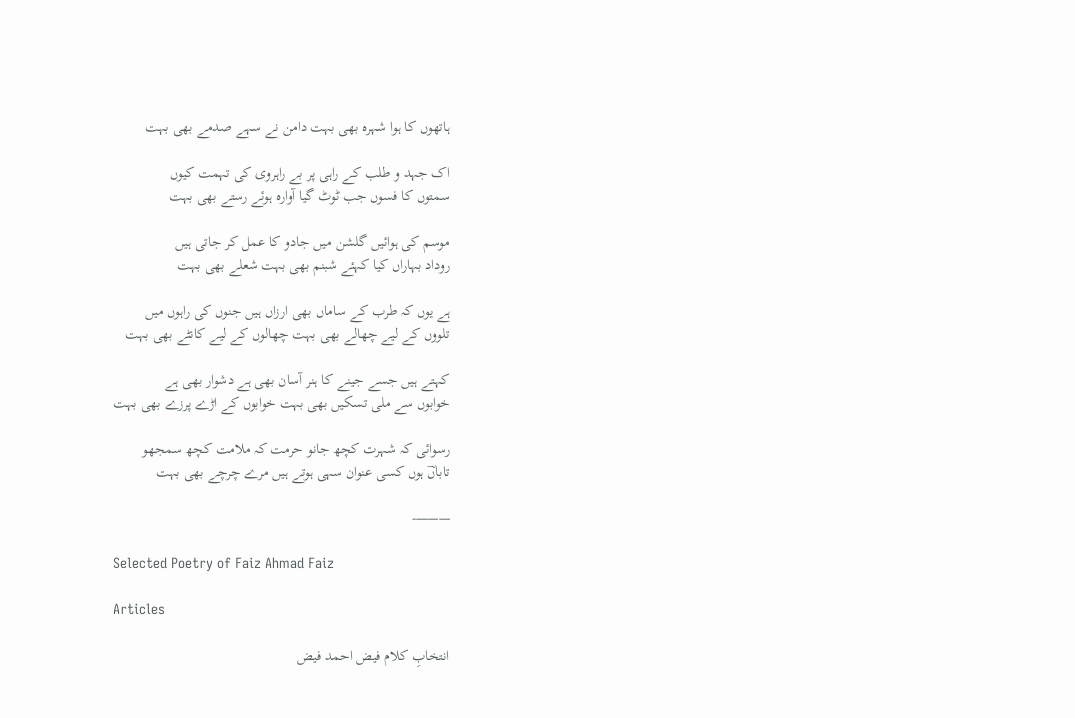ہاتھوں کا ہوا شہرہ بھی بہت دامن نے سہے صدمے بھی بہت

اک جہد و طلب کے راہی پر بے راہروی کی تہمت کیوں
سمتوں کا فسوں جب ٹوٹ گیا آوارہ ہوئے رستے بھی بہت

موسم کی ہوائیں گلشن میں جادو کا عمل کر جاتی ہیں
روداد بہاراں کیا کہئے شبنم بھی بہت شعلے بھی بہت

ہے یوں کہ طرب کے ساماں بھی ارزاں ہیں جنوں کی راہوں میں
تلووں کے لیے چھالے بھی بہت چھالوں کے لیے کانٹے بھی بہت

کہتے ہیں جسے جینے کا ہنر آسان بھی ہے دشوار بھی ہے
خوابوں سے ملی تسکیں بھی بہت خوابوں کے اڑے پرزے بھی بہت

رسوائی کہ شہرت کچھ جانو حرمت کہ ملامت کچھ سمجھو
تاباںؔ ہوں کسی عنوان سہی ہوتے ہیں مرے چرچے بھی بہت

———-

Selected Poetry of Faiz Ahmad Faiz

Articles

انتخابِ کلام فیض احمد فیض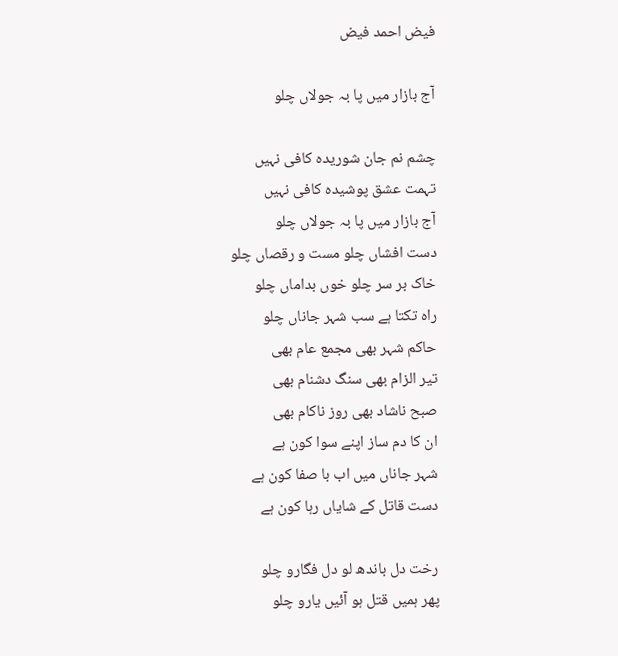فیض احمد فیض

آج بازار میں پا بہ جولاں چلو

چشم نم جان شوریدہ کافی نہیں
تہمت عشق پوشیدہ کافی نہیں
آج بازار میں پا بہ جولاں چلو
دست افشاں چلو مست و رقصاں چلو
خاک بر سر چلو خوں بداماں چلو
راہ تکتا ہے سب شہر جاناں چلو
حاکم شہر بھی مجمع عام بھی
تیر الزام بھی سنگ دشنام بھی
صبح ناشاد بھی روز ناکام بھی
ان کا دم ساز اپنے سوا کون ہے
شہر جاناں میں اب با صفا کون ہے
دست قاتل کے شایاں رہا کون ہے

رخت دل باندھ لو دل فگارو چلو
پھر ہمیں قتل ہو آئیں یارو چلو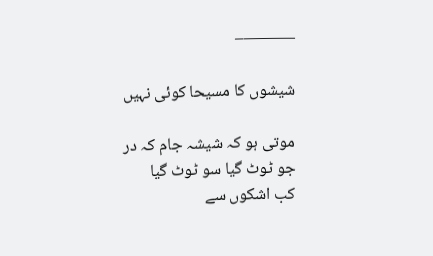———–

شیشوں کا مسیحا کوئی نہیں

موتی ہو کہ شیشہ جام کہ در
جو ٹوٹ گیا سو ٹوٹ گیا
کب اشکوں سے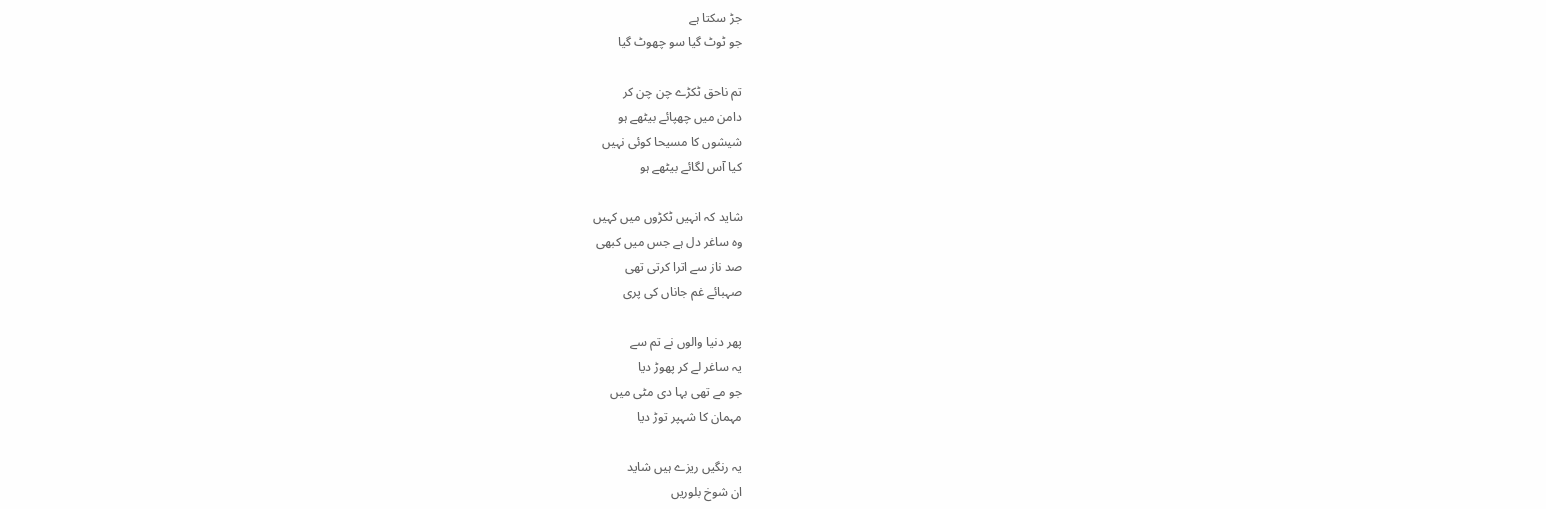جڑ سکتا ہے
جو ٹوٹ گیا سو چھوٹ گیا

تم ناحق ٹکڑے چن چن کر
دامن میں چھپائے بیٹھے ہو
شیشوں کا مسیحا کوئی نہیں
کیا آس لگائے بیٹھے ہو

شاید کہ انہیں ٹکڑوں میں کہیں
وہ ساغر دل ہے جس میں کبھی
صد ناز سے اترا کرتی تھی
صہبائے غم جاناں کی پری

پھر دنیا والوں نے تم سے
یہ ساغر لے کر پھوڑ دیا
جو مے تھی بہا دی مٹی میں
مہمان کا شہپر توڑ دیا

یہ رنگیں ریزے ہیں شاید
ان شوخ بلوریں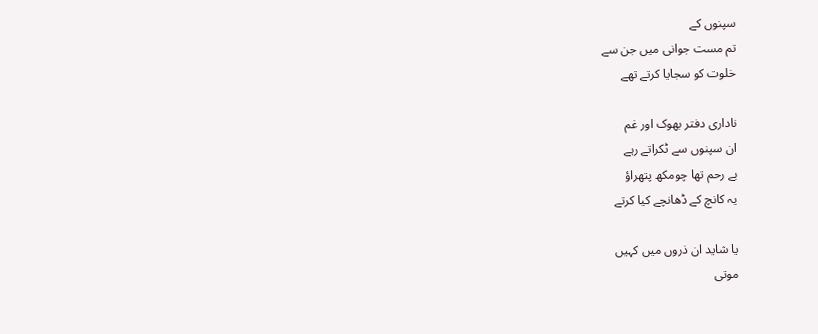سپنوں کے
تم مست جوانی میں جن سے
خلوت کو سجایا کرتے تھے

ناداری دفتر بھوک اور غم
ان سپنوں سے ٹکراتے رہے
بے رحم تھا چومکھ پتھراؤ
یہ کانچ کے ڈھانچے کیا کرتے

یا شاید ان ذروں میں کہیں
موتی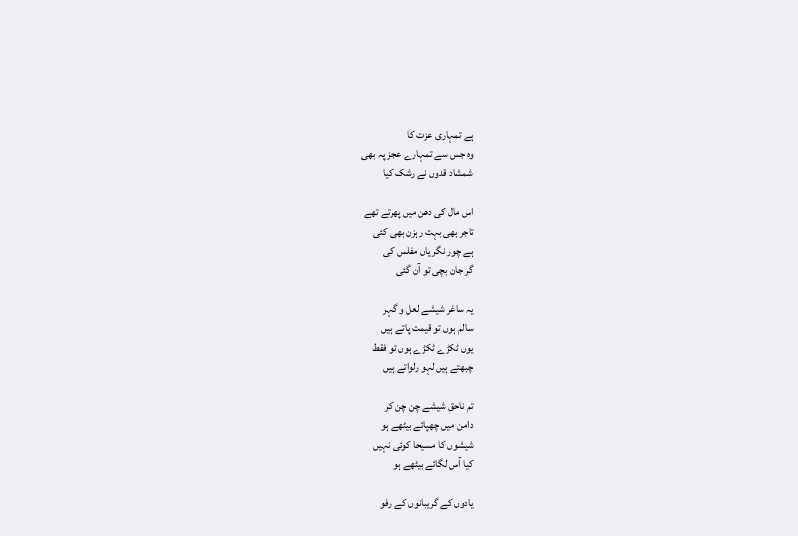ہے تمہاری عزت کا
وہ جس سے تمہارے عجز پہ بھی
شمشاد قدوں نے رشک کیا

اس مال کی دھن میں پھرتے تھے
تاجر بھی بہت رہزن بھی کئی
ہے چور نگر یاں مفلس کی
گر جان بچی تو آن گئی

یہ ساغر شیشے لعل و گہر
سالم ہوں تو قیمت پاتے ہیں
یوں ٹکڑے ٹکڑے ہوں تو فقط
چبھتے ہیں لہو رلواتے ہیں

تم ناحق شیشے چن چن کر
دامن میں چھپائے بیٹھے ہو
شیشوں کا مسیحا کوئی نہیں
کیا آس لگائے بیٹھے ہو

یادوں کے گریبانوں کے رفو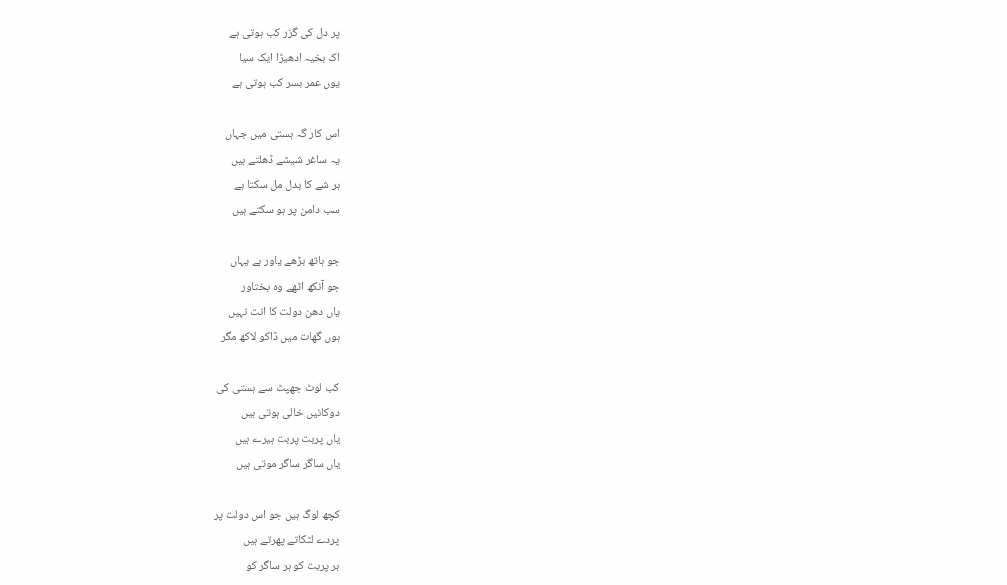پر دل کی گزر کب ہوتی ہے
اک بخیہ ادھیڑا ایک سیا
یوں عمر بسر کب ہوتی ہے

اس کار گہ ہستی میں جہاں
یہ ساغر شیشے ڈھلتے ہیں
ہر شے کا بدل مل سکتا ہے
سب دامن پر ہو سکتے ہیں

جو ہاتھ بڑھے یاور ہے یہاں
جو آنکھ اٹھے وہ بختاور
یاں دھن دولت کا انت نہیں
ہوں گھات میں ڈاکو لاکھ مگر

کب لوٹ جھپٹ سے ہستی کی
دوکانیں خالی ہوتی ہیں
یاں پربت پربت ہیرے ہیں
یاں ساگر ساگر موتی ہیں

کچھ لوگ ہیں جو اس دولت پر
پردے لٹکاتے پھرتے ہیں
ہر پربت کو ہر ساگر کو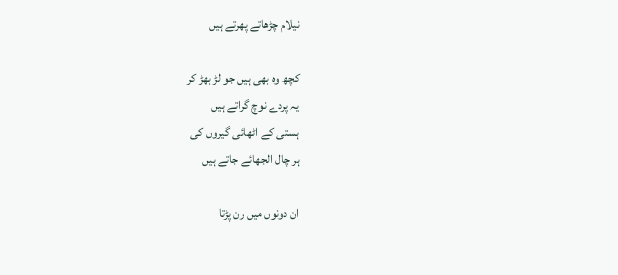نیلام چڑھاتے پھرتے ہیں

کچھ وہ بھی ہیں جو لڑ بھڑ کر
یہ پردے نوچ گراتے ہیں
ہستی کے اٹھائی گیروں کی
ہر چال الجھائے جاتے ہیں

ان دونوں میں رن پڑتا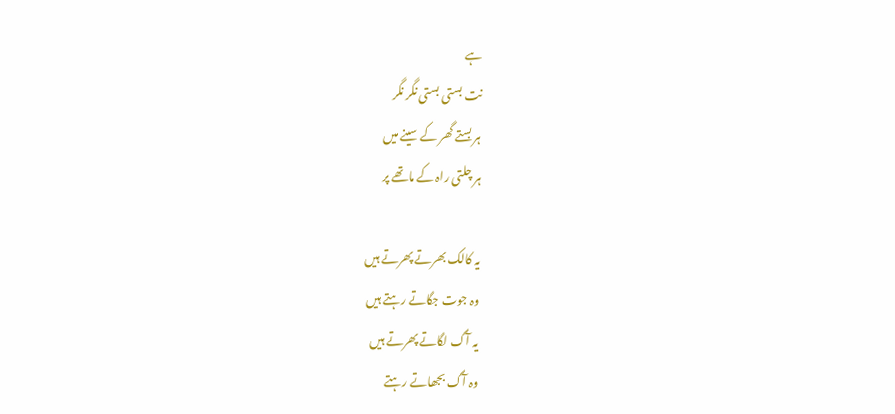ہے
نت بستی بستی نگر نگر
ہر بستے گھر کے سینے میں
ہر چلتی راہ کے ماتھے پر

یہ کالک بھرتے پھرتے ہیں
وہ جوت جگاتے رہتے ہیں
یہ آگ لگاتے پھرتے ہیں
وہ آگ بجھاتے رہتے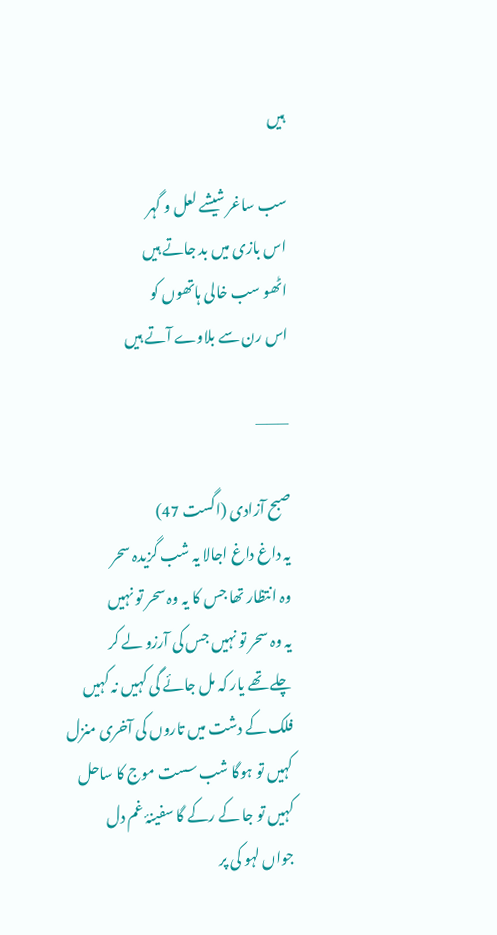ہیں

سب ساغر شیشے لعل و گہر
اس بازی میں بد جاتے ہیں
اٹھو سب خالی ہاتھوں کو
اس رن سے بلاوے آتے ہیں

———

صبح آزادی (اگست 47)
یہ داغ داغ اجالا یہ شب گزیدہ سحر
وہ انتظار تھا جس کا یہ وہ سحر تو نہیں
یہ وہ سحر تو نہیں جس کی آرزو لے کر
چلے تھے یار کہ مل جائے گی کہیں نہ کہیں
فلک کے دشت میں تاروں کی آخری منزل
کہیں تو ہوگا شب سست موج کا ساحل
کہیں تو جا کے رکے گا سفینۂ غم دل
جواں لہو کی پر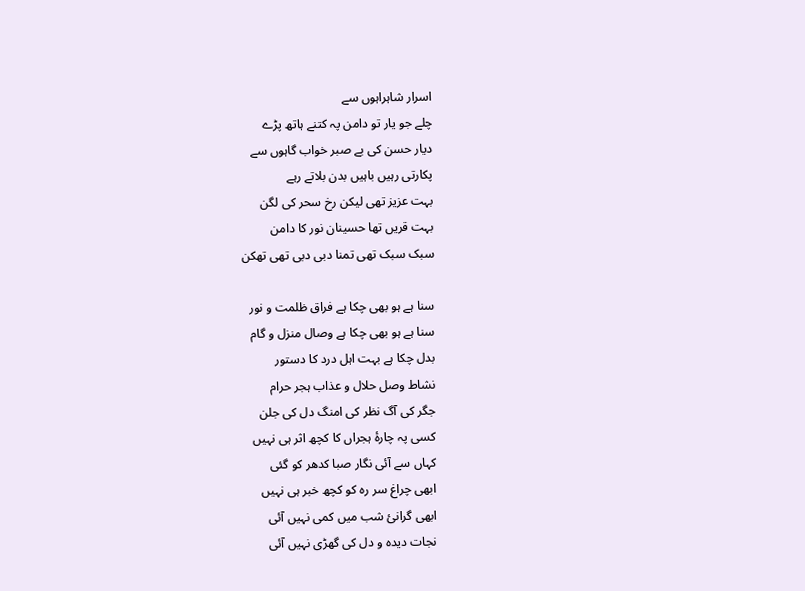اسرار شاہراہوں سے
چلے جو یار تو دامن پہ کتنے ہاتھ پڑے
دیار حسن کی بے صبر خواب گاہوں سے
پکارتی رہیں باہیں بدن بلاتے رہے
بہت عزیز تھی لیکن رخ سحر کی لگن
بہت قریں تھا حسینان نور کا دامن
سبک سبک تھی تمنا دبی دبی تھی تھکن

سنا ہے ہو بھی چکا ہے فراق ظلمت و نور
سنا ہے ہو بھی چکا ہے وصال منزل و گام
بدل چکا ہے بہت اہل درد کا دستور
نشاط وصل حلال و عذاب ہجر حرام
جگر کی آگ نظر کی امنگ دل کی جلن
کسی پہ چارۂ ہجراں کا کچھ اثر ہی نہیں
کہاں سے آئی نگار صبا کدھر کو گئی
ابھی چراغ سر رہ کو کچھ خبر ہی نہیں
ابھی گرانیٔ شب میں کمی نہیں آئی
نجات دیدہ و دل کی گھڑی نہیں آئی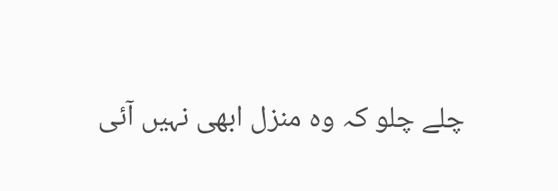چلے چلو کہ وہ منزل ابھی نہیں آئی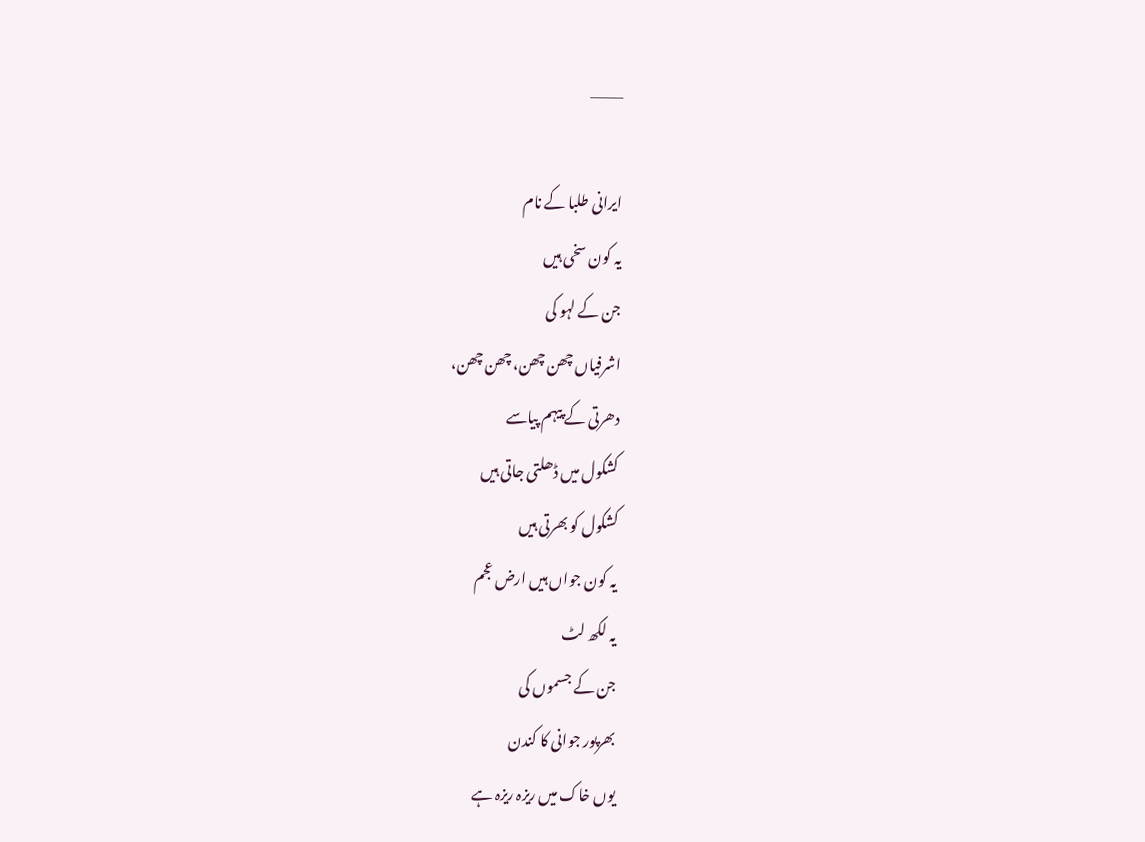———

ایرانی طلبا کے نام
یہ کون سخی ہیں
جن کے لہو کی
اشرفیاں چھن چھن، چھن چھن،
دھرتی کے پیہم پیاسے
کشکول میں ڈھلتی جاتی ہیں
کشکول کو بھرتی ہیں
یہ کون جواں ہیں ارض عجم
یہ لکھ لٹ
جن کے جسموں کی
بھرپور جوانی کا کندن
یوں خاک میں ریزہ ریزہ ہے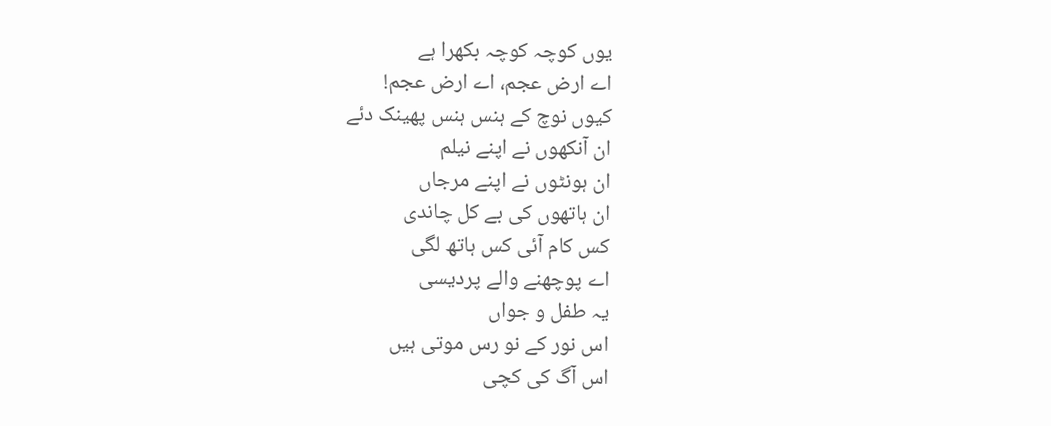یوں کوچہ کوچہ بکھرا ہے
اے ارض عجم، اے ارض عجم!
کیوں نوچ کے ہنس ہنس پھینک دئے
ان آنکھوں نے اپنے نیلم
ان ہونٹوں نے اپنے مرجاں
ان ہاتھوں کی بے کل چاندی
کس کام آئی کس ہاتھ لگی
اے پوچھنے والے پردیسی
یہ طفل و جواں
اس نور کے نو رس موتی ہیں
اس آگ کی کچی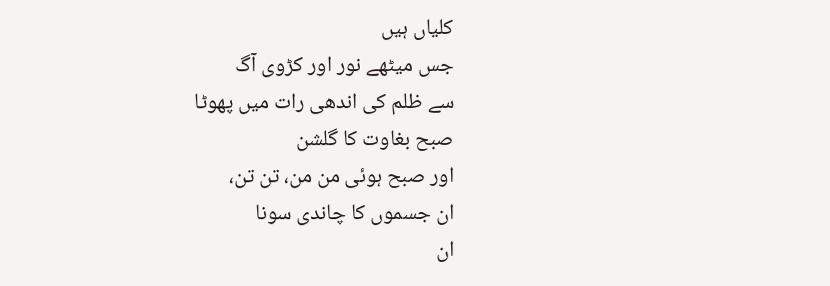کلیاں ہیں
جس میٹھے نور اور کڑوی آگ
سے ظلم کی اندھی رات میں پھوٹا
صبح بغاوت کا گلشن
اور صبح ہوئی من من، تن تن،
ان جسموں کا چاندی سونا
ان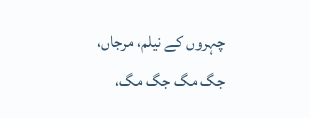چہروں کے نیلم، مرجاں،
جگ مگ جگ مگ،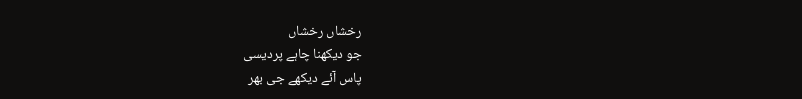رخشاں رخشاں
جو دیکھنا چاہے پردیسی
پاس آئے دیکھے جی بھر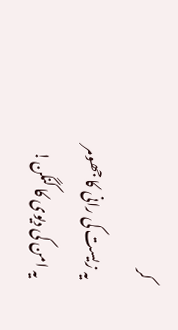کر
یہ زیست کی رانی کا جھومر
یہ امن کی دیوی کا کنگن!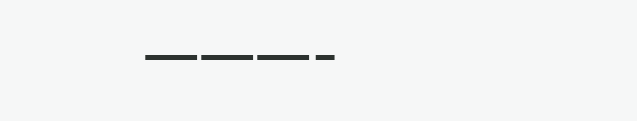———-